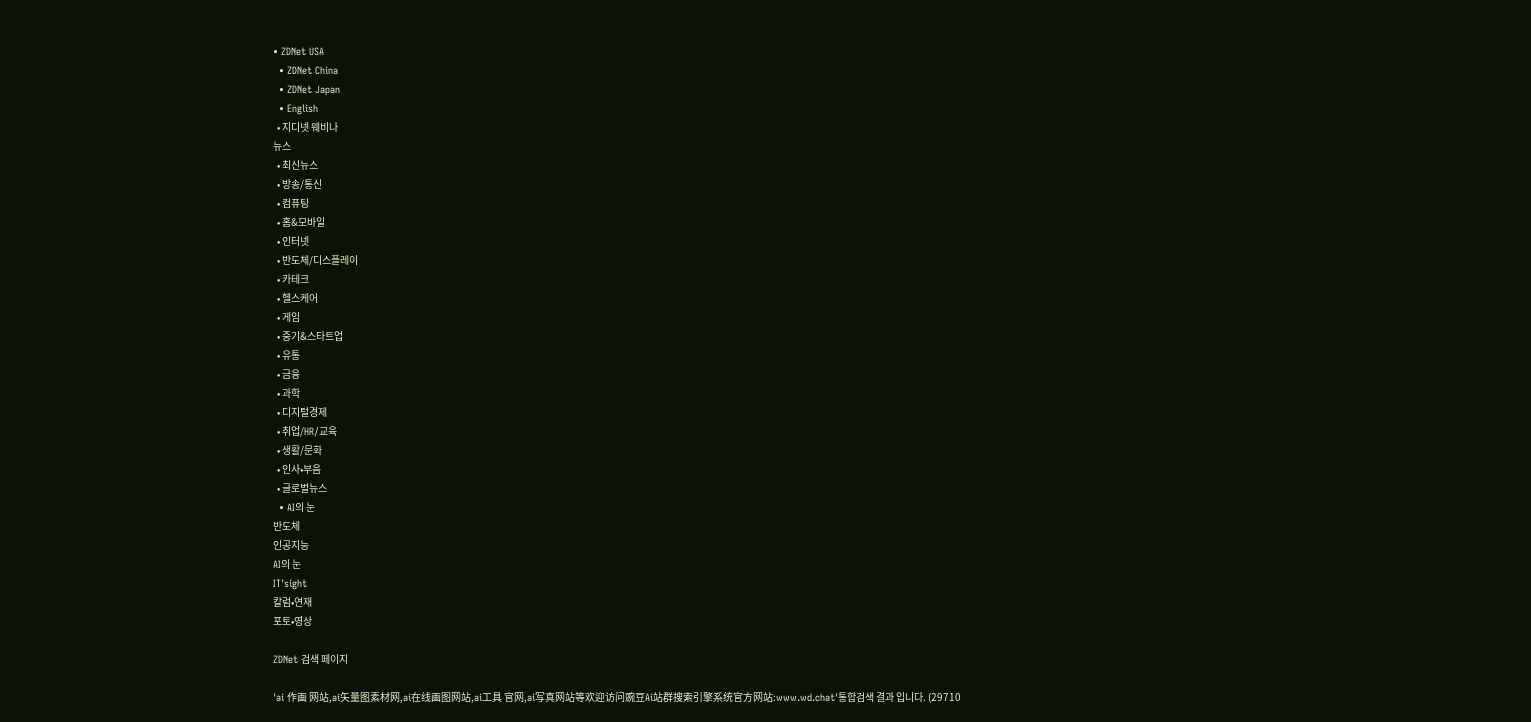• ZDNet USA
  • ZDNet China
  • ZDNet Japan
  • English
  • 지디넷 웨비나
뉴스
  • 최신뉴스
  • 방송/통신
  • 컴퓨팅
  • 홈&모바일
  • 인터넷
  • 반도체/디스플레이
  • 카테크
  • 헬스케어
  • 게임
  • 중기&스타트업
  • 유통
  • 금융
  • 과학
  • 디지털경제
  • 취업/HR/교육
  • 생활/문화
  • 인사•부음
  • 글로벌뉴스
  • AI의 눈
반도체
인공지능
AI의 눈
IT'sight
칼럼•연재
포토•영상

ZDNet 검색 페이지

'ai 作画 网站,ai矢量图素材网,ai在线画图网站,ai工具 官网,ai写真网站等欢迎访问豌豆Ai站群搜索引擎系统官方网站:www.wd.chat'통합검색 결과 입니다. (29710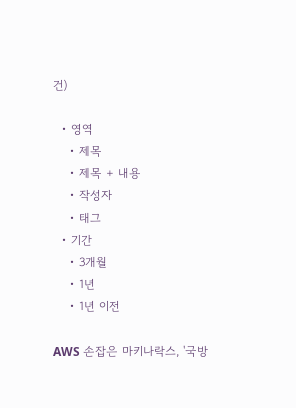건)

  • 영역
    • 제목
    • 제목 + 내용
    • 작성자
    • 태그
  • 기간
    • 3개월
    • 1년
    • 1년 이전

AWS 손잡은 마키나락스, '국방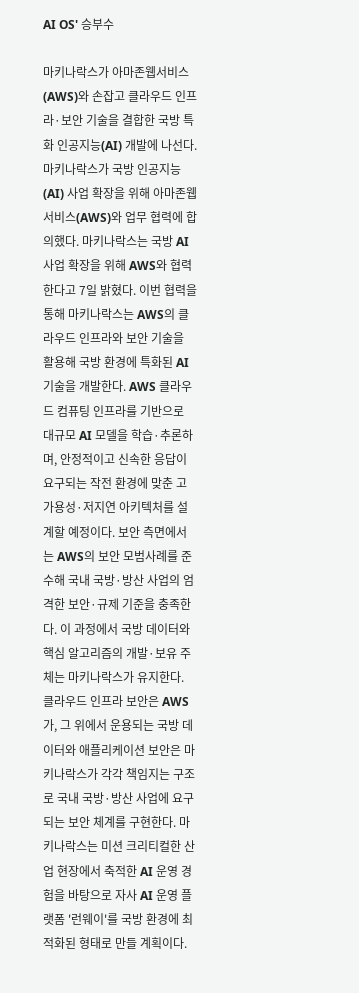AI OS' 승부수

마키나락스가 아마존웹서비스(AWS)와 손잡고 클라우드 인프라·보안 기술을 결합한 국방 특화 인공지능(AI) 개발에 나선다. 마키나락스가 국방 인공지능(AI) 사업 확장을 위해 아마존웹서비스(AWS)와 업무 협력에 합의했다. 마키나락스는 국방 AI 사업 확장을 위해 AWS와 협력한다고 7일 밝혔다. 이번 협력을 통해 마키나락스는 AWS의 클라우드 인프라와 보안 기술을 활용해 국방 환경에 특화된 AI 기술을 개발한다. AWS 클라우드 컴퓨팅 인프라를 기반으로 대규모 AI 모델을 학습·추론하며, 안정적이고 신속한 응답이 요구되는 작전 환경에 맞춘 고가용성·저지연 아키텍처를 설계할 예정이다. 보안 측면에서는 AWS의 보안 모범사례를 준수해 국내 국방·방산 사업의 엄격한 보안·규제 기준을 충족한다. 이 과정에서 국방 데이터와 핵심 알고리즘의 개발·보유 주체는 마키나락스가 유지한다. 클라우드 인프라 보안은 AWS가, 그 위에서 운용되는 국방 데이터와 애플리케이션 보안은 마키나락스가 각각 책임지는 구조로 국내 국방·방산 사업에 요구되는 보안 체계를 구현한다. 마키나락스는 미션 크리티컬한 산업 현장에서 축적한 AI 운영 경험을 바탕으로 자사 AI 운영 플랫폼 '런웨이'를 국방 환경에 최적화된 형태로 만들 계획이다.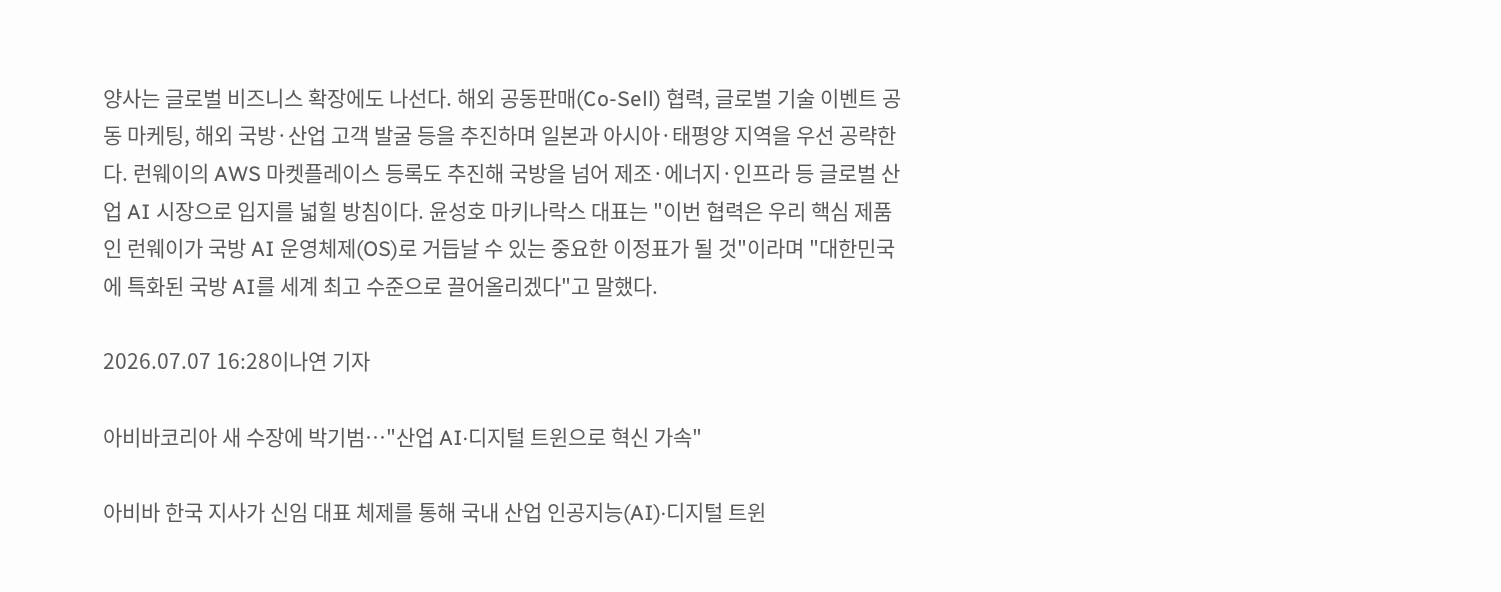양사는 글로벌 비즈니스 확장에도 나선다. 해외 공동판매(Co-Sell) 협력, 글로벌 기술 이벤트 공동 마케팅, 해외 국방·산업 고객 발굴 등을 추진하며 일본과 아시아·태평양 지역을 우선 공략한다. 런웨이의 AWS 마켓플레이스 등록도 추진해 국방을 넘어 제조·에너지·인프라 등 글로벌 산업 AI 시장으로 입지를 넓힐 방침이다. 윤성호 마키나락스 대표는 "이번 협력은 우리 핵심 제품인 런웨이가 국방 AI 운영체제(OS)로 거듭날 수 있는 중요한 이정표가 될 것"이라며 "대한민국에 특화된 국방 AI를 세계 최고 수준으로 끌어올리겠다"고 말했다.

2026.07.07 16:28이나연 기자

아비바코리아 새 수장에 박기범…"산업 AI·디지털 트윈으로 혁신 가속"

아비바 한국 지사가 신임 대표 체제를 통해 국내 산업 인공지능(AI)·디지털 트윈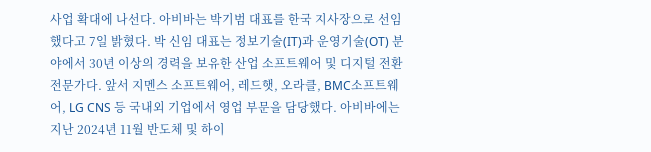사업 확대에 나선다. 아비바는 박기범 대표를 한국 지사장으로 선임했다고 7일 밝혔다. 박 신임 대표는 정보기술(IT)과 운영기술(OT) 분야에서 30년 이상의 경력을 보유한 산업 소프트웨어 및 디지털 전환 전문가다. 앞서 지멘스 소프트웨어, 레드햇, 오라클, BMC소프트웨어, LG CNS 등 국내외 기업에서 영업 부문을 담당했다. 아비바에는 지난 2024년 11월 반도체 및 하이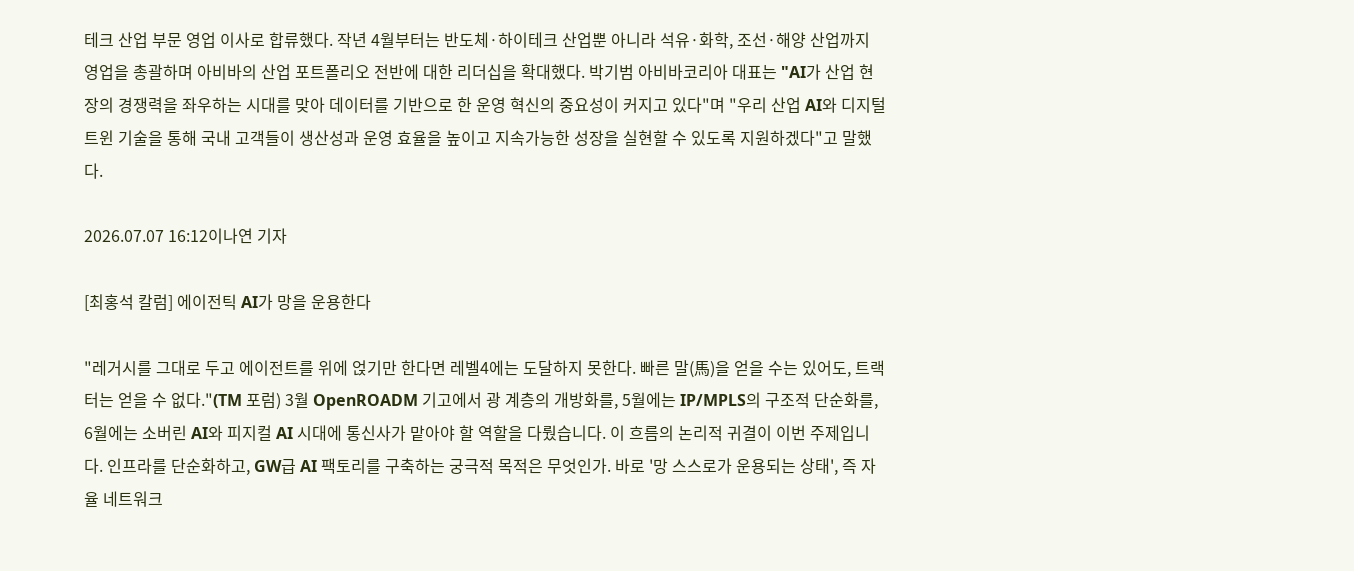테크 산업 부문 영업 이사로 합류했다. 작년 4월부터는 반도체·하이테크 산업뿐 아니라 석유·화학, 조선·해양 산업까지 영업을 총괄하며 아비바의 산업 포트폴리오 전반에 대한 리더십을 확대했다. 박기범 아비바코리아 대표는 "AI가 산업 현장의 경쟁력을 좌우하는 시대를 맞아 데이터를 기반으로 한 운영 혁신의 중요성이 커지고 있다"며 "우리 산업 AI와 디지털 트윈 기술을 통해 국내 고객들이 생산성과 운영 효율을 높이고 지속가능한 성장을 실현할 수 있도록 지원하겠다"고 말했다.

2026.07.07 16:12이나연 기자

[최홍석 칼럼] 에이전틱 AI가 망을 운용한다

"레거시를 그대로 두고 에이전트를 위에 얹기만 한다면 레벨4에는 도달하지 못한다. 빠른 말(馬)을 얻을 수는 있어도, 트랙터는 얻을 수 없다."(TM 포럼) 3월 OpenROADM 기고에서 광 계층의 개방화를, 5월에는 IP/MPLS의 구조적 단순화를, 6월에는 소버린 AI와 피지컬 AI 시대에 통신사가 맡아야 할 역할을 다뤘습니다. 이 흐름의 논리적 귀결이 이번 주제입니다. 인프라를 단순화하고, GW급 AI 팩토리를 구축하는 궁극적 목적은 무엇인가. 바로 '망 스스로가 운용되는 상태', 즉 자율 네트워크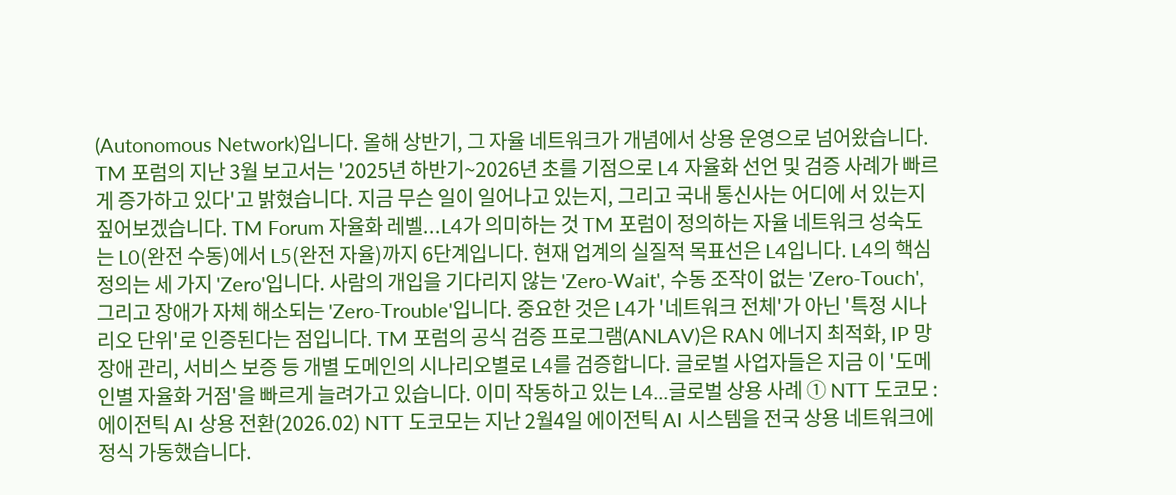(Autonomous Network)입니다. 올해 상반기, 그 자율 네트워크가 개념에서 상용 운영으로 넘어왔습니다. TM 포럼의 지난 3월 보고서는 '2025년 하반기~2026년 초를 기점으로 L4 자율화 선언 및 검증 사례가 빠르게 증가하고 있다'고 밝혔습니다. 지금 무슨 일이 일어나고 있는지, 그리고 국내 통신사는 어디에 서 있는지 짚어보겠습니다. TM Forum 자율화 레벨...L4가 의미하는 것 TM 포럼이 정의하는 자율 네트워크 성숙도는 L0(완전 수동)에서 L5(완전 자율)까지 6단계입니다. 현재 업계의 실질적 목표선은 L4입니다. L4의 핵심 정의는 세 가지 'Zero'입니다. 사람의 개입을 기다리지 않는 'Zero-Wait', 수동 조작이 없는 'Zero-Touch', 그리고 장애가 자체 해소되는 'Zero-Trouble'입니다. 중요한 것은 L4가 '네트워크 전체'가 아닌 '특정 시나리오 단위'로 인증된다는 점입니다. TM 포럼의 공식 검증 프로그램(ANLAV)은 RAN 에너지 최적화, IP 망 장애 관리, 서비스 보증 등 개별 도메인의 시나리오별로 L4를 검증합니다. 글로벌 사업자들은 지금 이 '도메인별 자율화 거점'을 빠르게 늘려가고 있습니다. 이미 작동하고 있는 L4...글로벌 상용 사례 ① NTT 도코모 : 에이전틱 AI 상용 전환(2026.02) NTT 도코모는 지난 2월4일 에이전틱 AI 시스템을 전국 상용 네트워크에 정식 가동했습니다.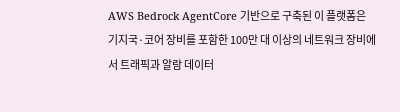AWS Bedrock AgentCore 기반으로 구축된 이 플랫폼은 기지국·코어 장비를 포함한 100만 대 이상의 네트워크 장비에서 트래픽과 알람 데이터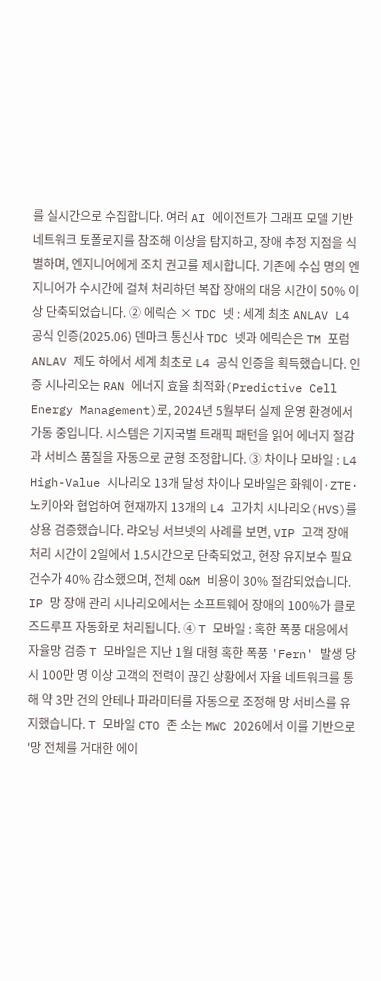를 실시간으로 수집합니다. 여러 AI 에이전트가 그래프 모델 기반 네트워크 토폴로지를 참조해 이상을 탐지하고, 장애 추정 지점을 식별하며, 엔지니어에게 조치 권고를 제시합니다. 기존에 수십 명의 엔지니어가 수시간에 걸쳐 처리하던 복잡 장애의 대응 시간이 50% 이상 단축되었습니다. ② 에릭슨 × TDC 넷 : 세계 최초 ANLAV L4 공식 인증(2025.06) 덴마크 통신사 TDC 넷과 에릭슨은 TM 포럼 ANLAV 제도 하에서 세계 최초로 L4 공식 인증을 획득했습니다. 인증 시나리오는 RAN 에너지 효율 최적화(Predictive Cell Energy Management)로, 2024년 5월부터 실제 운영 환경에서 가동 중입니다. 시스템은 기지국별 트래픽 패턴을 읽어 에너지 절감과 서비스 품질을 자동으로 균형 조정합니다. ③ 차이나 모바일 : L4 High-Value 시나리오 13개 달성 차이나 모바일은 화웨이·ZTE·노키아와 협업하여 현재까지 13개의 L4 고가치 시나리오(HVS)를 상용 검증했습니다. 랴오닝 서브넷의 사례를 보면, VIP 고객 장애 처리 시간이 2일에서 1.5시간으로 단축되었고, 현장 유지보수 필요 건수가 40% 감소했으며, 전체 O&M 비용이 30% 절감되었습니다. IP 망 장애 관리 시나리오에서는 소프트웨어 장애의 100%가 클로즈드루프 자동화로 처리됩니다. ④ T 모바일 : 혹한 폭풍 대응에서 자율망 검증 T 모바일은 지난 1월 대형 혹한 폭풍 'Fern' 발생 당시 100만 명 이상 고객의 전력이 끊긴 상황에서 자율 네트워크를 통해 약 3만 건의 안테나 파라미터를 자동으로 조정해 망 서비스를 유지했습니다. T 모바일 CTO 존 소는 MWC 2026에서 이를 기반으로 '망 전체를 거대한 에이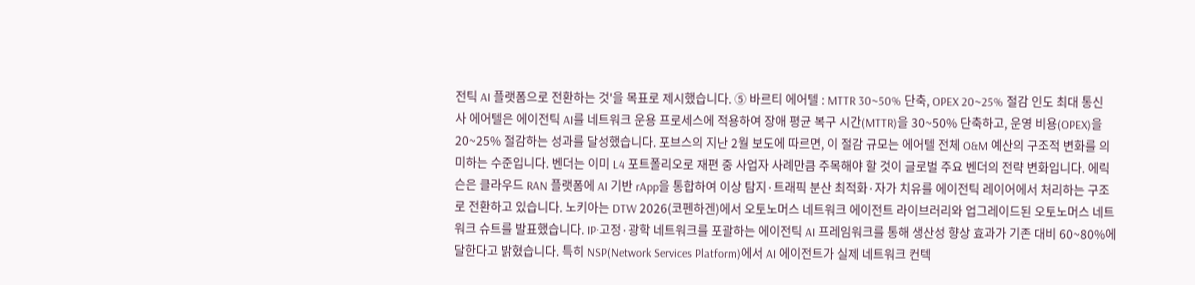전틱 AI 플랫폼으로 전환하는 것'을 목표로 제시했습니다. ⑤ 바르티 에어텔 : MTTR 30~50% 단축, OPEX 20~25% 절감 인도 최대 통신사 에어텔은 에이전틱 AI를 네트워크 운용 프로세스에 적용하여 장애 평균 복구 시간(MTTR)을 30~50% 단축하고, 운영 비용(OPEX)을 20~25% 절감하는 성과를 달성했습니다. 포브스의 지난 2월 보도에 따르면, 이 절감 규모는 에어텔 전체 O&M 예산의 구조적 변화를 의미하는 수준입니다. 벤더는 이미 L4 포트폴리오로 재편 중 사업자 사례만큼 주목해야 할 것이 글로벌 주요 벤더의 전략 변화입니다. 에릭슨은 클라우드 RAN 플랫폼에 AI 기반 rApp을 통합하여 이상 탐지·트래픽 분산 최적화·자가 치유를 에이전틱 레이어에서 처리하는 구조로 전환하고 있습니다. 노키아는 DTW 2026(코펜하겐)에서 오토노머스 네트워크 에이전트 라이브러리와 업그레이드된 오토노머스 네트워크 슈트를 발표했습니다. IP·고정·광학 네트워크를 포괄하는 에이전틱 AI 프레임워크를 통해 생산성 향상 효과가 기존 대비 60~80%에 달한다고 밝혔습니다. 특히 NSP(Network Services Platform)에서 AI 에이전트가 실제 네트워크 컨텍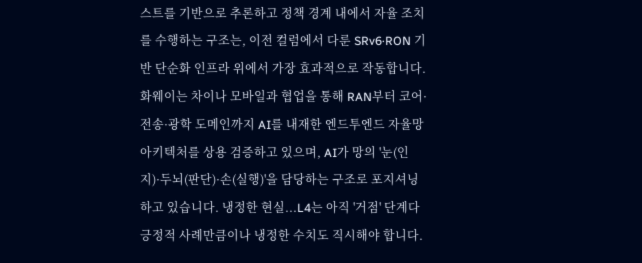스트를 기반으로 추론하고 정책 경계 내에서 자율 조치를 수행하는 구조는, 이전 컬럼에서 다룬 SRv6·RON 기반 단순화 인프라 위에서 가장 효과적으로 작동합니다. 화웨이는 차이나 모바일과 협업을 통해 RAN부터 코어·전송·광학 도메인까지 AI를 내재한 엔드투엔드 자율망 아키텍처를 상용 검증하고 있으며, AI가 망의 '눈(인지)·두뇌(판단)·손(실행)'을 담당하는 구조로 포지셔닝하고 있습니다. 냉정한 현실...L4는 아직 '거점' 단계다 긍정적 사례만큼이나 냉정한 수치도 직시해야 합니다.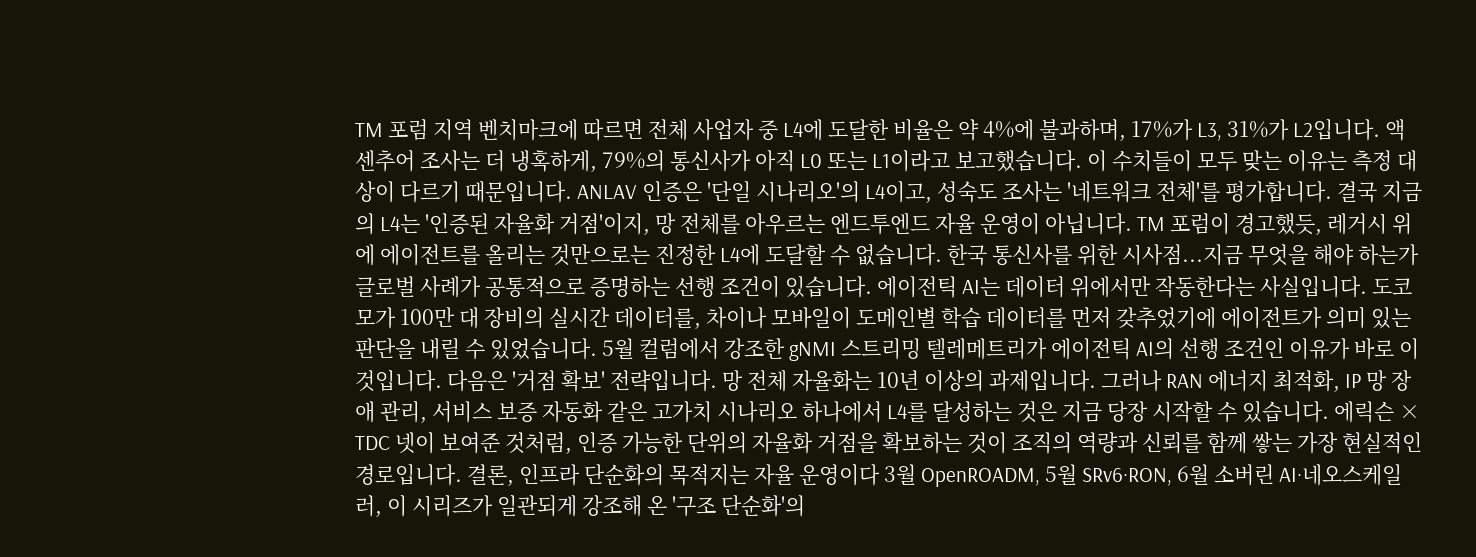TM 포럼 지역 벤치마크에 따르면 전체 사업자 중 L4에 도달한 비율은 약 4%에 불과하며, 17%가 L3, 31%가 L2입니다. 액센추어 조사는 더 냉혹하게, 79%의 통신사가 아직 L0 또는 L1이라고 보고했습니다. 이 수치들이 모두 맞는 이유는 측정 대상이 다르기 때문입니다. ANLAV 인증은 '단일 시나리오'의 L4이고, 성숙도 조사는 '네트워크 전체'를 평가합니다. 결국 지금의 L4는 '인증된 자율화 거점'이지, 망 전체를 아우르는 엔드투엔드 자율 운영이 아닙니다. TM 포럼이 경고했듯, 레거시 위에 에이전트를 올리는 것만으로는 진정한 L4에 도달할 수 없습니다. 한국 통신사를 위한 시사점...지금 무엇을 해야 하는가 글로벌 사례가 공통적으로 증명하는 선행 조건이 있습니다. 에이전틱 AI는 데이터 위에서만 작동한다는 사실입니다. 도코모가 100만 대 장비의 실시간 데이터를, 차이나 모바일이 도메인별 학습 데이터를 먼저 갖추었기에 에이전트가 의미 있는 판단을 내릴 수 있었습니다. 5월 컬럼에서 강조한 gNMI 스트리밍 텔레메트리가 에이전틱 AI의 선행 조건인 이유가 바로 이것입니다. 다음은 '거점 확보' 전략입니다. 망 전체 자율화는 10년 이상의 과제입니다. 그러나 RAN 에너지 최적화, IP 망 장애 관리, 서비스 보증 자동화 같은 고가치 시나리오 하나에서 L4를 달성하는 것은 지금 당장 시작할 수 있습니다. 에릭슨 × TDC 넷이 보여준 것처럼, 인증 가능한 단위의 자율화 거점을 확보하는 것이 조직의 역량과 신뢰를 함께 쌓는 가장 현실적인 경로입니다. 결론, 인프라 단순화의 목적지는 자율 운영이다 3월 OpenROADM, 5월 SRv6·RON, 6월 소버린 AI·네오스케일러, 이 시리즈가 일관되게 강조해 온 '구조 단순화'의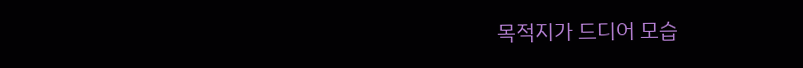목적지가 드디어 모습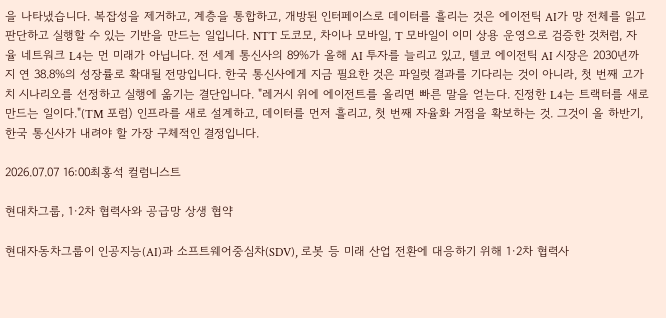을 나타냈습니다. 복잡성을 제거하고, 계층을 통합하고, 개방된 인터페이스로 데이터를 흘리는 것은 에이전틱 AI가 망 전체를 읽고 판단하고 실행할 수 있는 기반을 만드는 일입니다. NTT 도코모, 차이나 모바일, T 모바일이 이미 상용 운영으로 검증한 것처럼, 자율 네트워크 L4는 먼 미래가 아닙니다. 전 세계 통신사의 89%가 올해 AI 투자를 늘리고 있고, 텔코 에이전틱 AI 시장은 2030년까지 연 38.8%의 성장률로 확대될 전망입니다. 한국 통신사에게 지금 필요한 것은 파일럿 결과를 기다리는 것이 아니라, 첫 번째 고가치 시나리오를 선정하고 실행에 옮기는 결단입니다. "레거시 위에 에이전트를 올리면 빠른 말을 얻는다. 진정한 L4는 트랙터를 새로 만드는 일이다."(TM 포럼) 인프라를 새로 설계하고, 데이터를 먼저 흘리고, 첫 번째 자율화 거점을 확보하는 것. 그것이 올 하반기, 한국 통신사가 내려야 할 가장 구체적인 결정입니다.

2026.07.07 16:00최홍석 컬럼니스트

현대차그룹, 1·2차 협력사와 공급망 상생 협약

현대자동차그룹이 인공지능(AI)과 소프트웨어중심차(SDV), 로봇 등 미래 산업 전환에 대응하기 위해 1·2차 협력사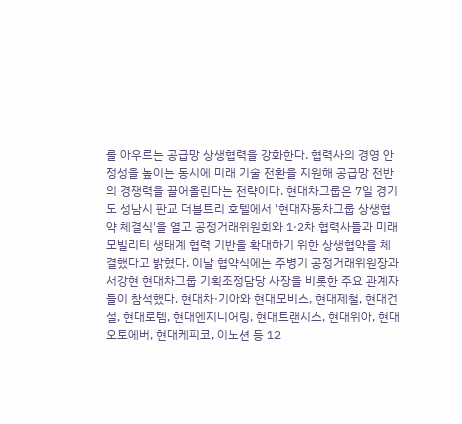를 아우르는 공급망 상생협력을 강화한다. 협력사의 경영 안정성을 높이는 동시에 미래 기술 전환을 지원해 공급망 전반의 경쟁력을 끌어올린다는 전략이다. 현대차그룹은 7일 경기도 성남시 판교 더블트리 호텔에서 '현대자동차그룹 상생협약 체결식'을 열고 공정거래위원회와 1·2차 협력사들과 미래 모빌리티 생태계 협력 기반을 확대하기 위한 상생협약을 체결했다고 밝혔다. 이날 협약식에는 주병기 공정거래위원장과 서강현 현대차그룹 기획조정담당 사장을 비롯한 주요 관계자들이 참석했다. 현대차·기아와 현대모비스, 현대제철, 현대건설, 현대로템, 현대엔지니어링, 현대트랜시스, 현대위아, 현대오토에버, 현대케피코, 이노션 등 12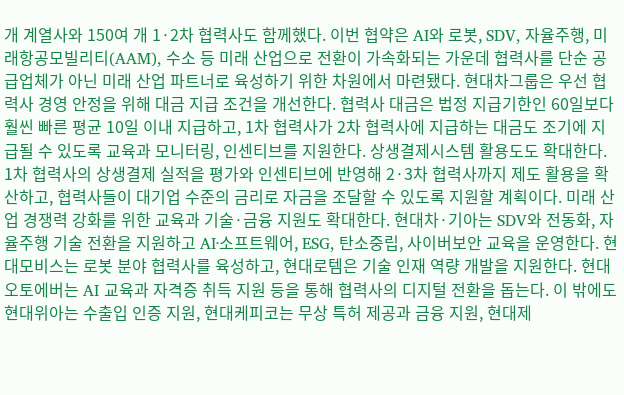개 계열사와 150여 개 1·2차 협력사도 함께했다. 이번 협약은 AI와 로봇, SDV, 자율주행, 미래항공모빌리티(AAM), 수소 등 미래 산업으로 전환이 가속화되는 가운데 협력사를 단순 공급업체가 아닌 미래 산업 파트너로 육성하기 위한 차원에서 마련됐다. 현대차그룹은 우선 협력사 경영 안정을 위해 대금 지급 조건을 개선한다. 협력사 대금은 법정 지급기한인 60일보다 훨씬 빠른 평균 10일 이내 지급하고, 1차 협력사가 2차 협력사에 지급하는 대금도 조기에 지급될 수 있도록 교육과 모니터링, 인센티브를 지원한다. 상생결제시스템 활용도도 확대한다. 1차 협력사의 상생결제 실적을 평가와 인센티브에 반영해 2·3차 협력사까지 제도 활용을 확산하고, 협력사들이 대기업 수준의 금리로 자금을 조달할 수 있도록 지원할 계획이다. 미래 산업 경쟁력 강화를 위한 교육과 기술·금융 지원도 확대한다. 현대차·기아는 SDV와 전동화, 자율주행 기술 전환을 지원하고 AI·소프트웨어, ESG, 탄소중립, 사이버보안 교육을 운영한다. 현대모비스는 로봇 분야 협력사를 육성하고, 현대로템은 기술 인재 역량 개발을 지원한다. 현대오토에버는 AI 교육과 자격증 취득 지원 등을 통해 협력사의 디지털 전환을 돕는다. 이 밖에도 현대위아는 수출입 인증 지원, 현대케피코는 무상 특허 제공과 금융 지원, 현대제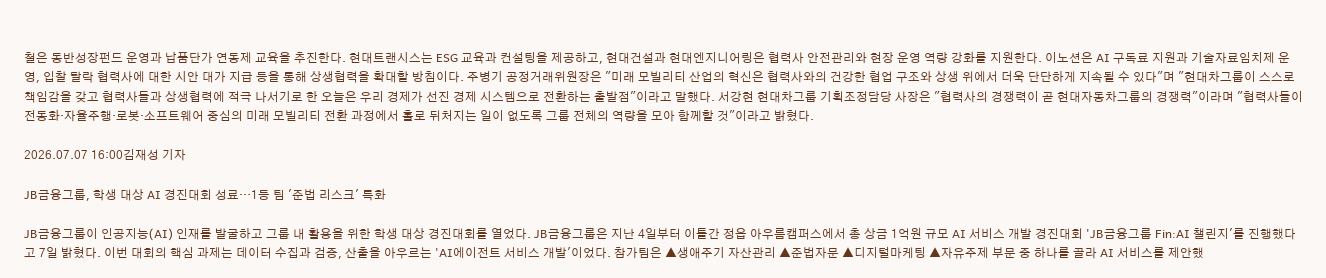철은 동반성장펀드 운영과 납품단가 연동제 교육을 추진한다. 현대트랜시스는 ESG 교육과 컨설팅을 제공하고, 현대건설과 현대엔지니어링은 협력사 안전관리와 현장 운영 역량 강화를 지원한다. 이노션은 AI 구독료 지원과 기술자료임치제 운영, 입찰 탈락 협력사에 대한 시안 대가 지급 등을 통해 상생협력을 확대할 방침이다. 주병기 공정거래위원장은 "미래 모빌리티 산업의 혁신은 협력사와의 건강한 협업 구조와 상생 위에서 더욱 단단하게 지속될 수 있다"며 "현대차그룹이 스스로 책임감을 갖고 협력사들과 상생협력에 적극 나서기로 한 오늘은 우리 경제가 선진 경제 시스템으로 전환하는 출발점"이라고 말했다. 서강현 현대차그룹 기획조정담당 사장은 "협력사의 경쟁력이 곧 현대자동차그룹의 경쟁력"이라며 "협력사들이 전동화·자율주행·로봇·소프트웨어 중심의 미래 모빌리티 전환 과정에서 홀로 뒤처지는 일이 없도록 그룹 전체의 역량을 모아 함께할 것"이라고 밝혔다.

2026.07.07 16:00김재성 기자

JB금융그룹, 학생 대상 AI 경진대회 성료…1등 팀 '준법 리스크' 특화

JB금융그룹이 인공지능(AI) 인재를 발굴하고 그룹 내 활용을 위한 학생 대상 경진대회를 열었다. JB금융그룹은 지난 4일부터 이틀간 정읍 아우름캠퍼스에서 총 상금 1억원 규모 AI 서비스 개발 경진대회 'JB금융그룹 Fin:AI 챌린지'를 진행했다고 7일 밝혔다. 이번 대회의 핵심 과제는 데이터 수집과 검증, 산출을 아우르는 'AI에이전트 서비스 개발'이었다. 참가팀은 ▲생애주기 자산관리 ▲준법자문 ▲디지털마케팅 ▲자유주제 부문 중 하나를 골라 AI 서비스를 제안했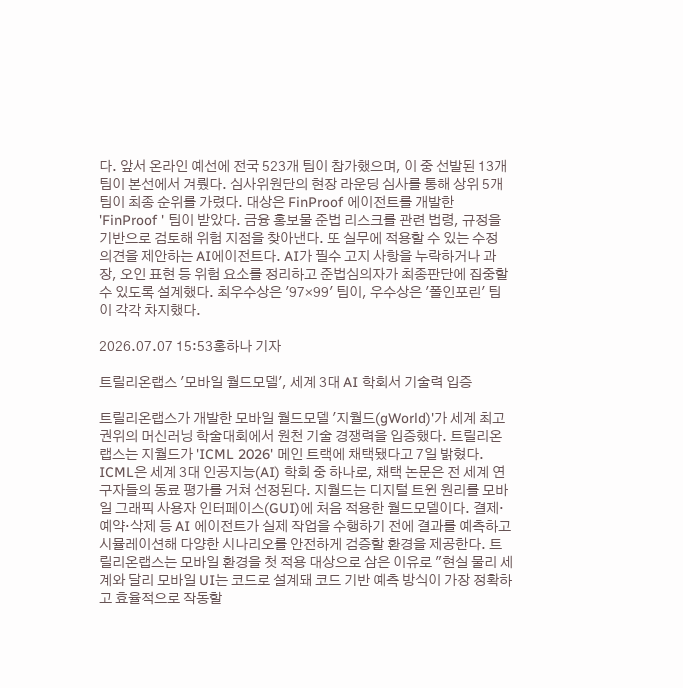다. 앞서 온라인 예선에 전국 523개 팀이 참가했으며, 이 중 선발된 13개 팀이 본선에서 겨뤘다. 심사위원단의 현장 라운딩 심사를 통해 상위 5개 팀이 최종 순위를 가렸다. 대상은 FinProof 에이전트를 개발한 'FinProof ' 팀이 받았다. 금융 홍보물 준법 리스크를 관련 법령, 규정을 기반으로 검토해 위험 지점을 찾아낸다. 또 실무에 적용할 수 있는 수정 의견을 제안하는 AI에이전트다. AI가 필수 고지 사항을 누락하거나 과장, 오인 표현 등 위험 요소를 정리하고 준법심의자가 최종판단에 집중할 수 있도록 설계했다. 최우수상은 '97×99' 팀이, 우수상은 '폴인포린' 팀이 각각 차지했다.

2026.07.07 15:53홍하나 기자

트릴리온랩스 '모바일 월드모델', 세계 3대 AI 학회서 기술력 입증

트릴리온랩스가 개발한 모바일 월드모델 '지월드(gWorld)'가 세계 최고 권위의 머신러닝 학술대회에서 원천 기술 경쟁력을 입증했다. 트릴리온랩스는 지월드가 'ICML 2026' 메인 트랙에 채택됐다고 7일 밝혔다. ICML은 세계 3대 인공지능(AI) 학회 중 하나로, 채택 논문은 전 세계 연구자들의 동료 평가를 거쳐 선정된다. 지월드는 디지털 트윈 원리를 모바일 그래픽 사용자 인터페이스(GUI)에 처음 적용한 월드모델이다. 결제·예약·삭제 등 AI 에이전트가 실제 작업을 수행하기 전에 결과를 예측하고 시뮬레이션해 다양한 시나리오를 안전하게 검증할 환경을 제공한다. 트릴리온랩스는 모바일 환경을 첫 적용 대상으로 삼은 이유로 "현실 물리 세계와 달리 모바일 UI는 코드로 설계돼 코드 기반 예측 방식이 가장 정확하고 효율적으로 작동할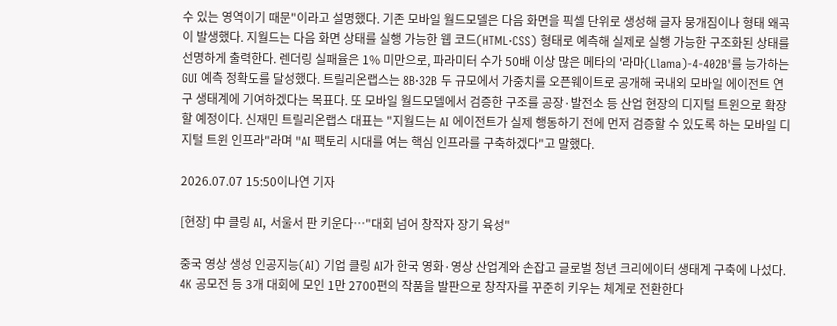수 있는 영역이기 때문"이라고 설명했다. 기존 모바일 월드모델은 다음 화면을 픽셀 단위로 생성해 글자 뭉개짐이나 형태 왜곡이 발생했다. 지월드는 다음 화면 상태를 실행 가능한 웹 코드(HTML·CSS) 형태로 예측해 실제로 실행 가능한 구조화된 상태를 선명하게 출력한다. 렌더링 실패율은 1% 미만으로, 파라미터 수가 50배 이상 많은 메타의 '라마(Llama)-4-402B'를 능가하는 GUI 예측 정확도를 달성했다. 트릴리온랩스는 8B·32B 두 규모에서 가중치를 오픈웨이트로 공개해 국내외 모바일 에이전트 연구 생태계에 기여하겠다는 목표다. 또 모바일 월드모델에서 검증한 구조를 공장·발전소 등 산업 현장의 디지털 트윈으로 확장할 예정이다. 신재민 트릴리온랩스 대표는 "지월드는 AI 에이전트가 실제 행동하기 전에 먼저 검증할 수 있도록 하는 모바일 디지털 트윈 인프라"라며 "AI 팩토리 시대를 여는 핵심 인프라를 구축하겠다"고 말했다.

2026.07.07 15:50이나연 기자

[현장] 中 클링 AI, 서울서 판 키운다…"대회 넘어 창작자 장기 육성"

중국 영상 생성 인공지능(AI) 기업 클링 AI가 한국 영화·영상 산업계와 손잡고 글로벌 청년 크리에이터 생태계 구축에 나섰다. 4K 공모전 등 3개 대회에 모인 1만 2700편의 작품을 발판으로 창작자를 꾸준히 키우는 체계로 전환한다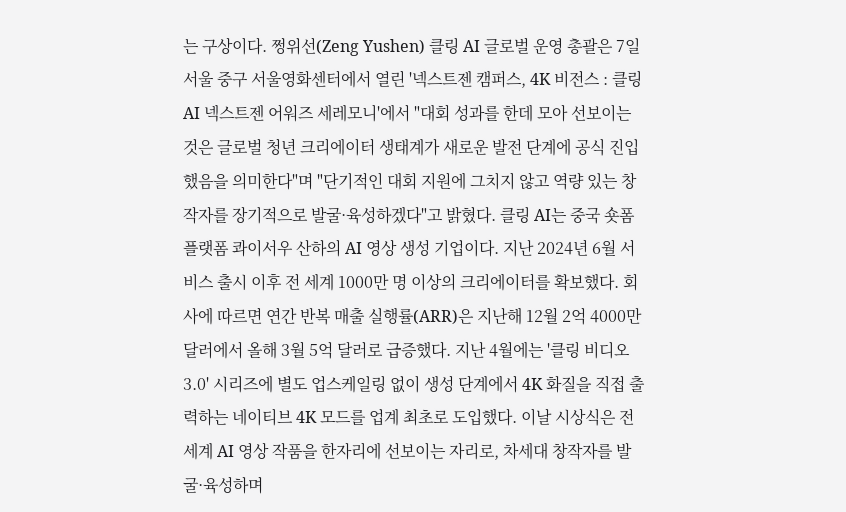는 구상이다. 쩡위선(Zeng Yushen) 클링 AI 글로벌 운영 총괄은 7일 서울 중구 서울영화센터에서 열린 '넥스트젠 캠퍼스, 4K 비전스 : 클링 AI 넥스트젠 어워즈 세레모니'에서 "대회 성과를 한데 모아 선보이는 것은 글로벌 청년 크리에이터 생태계가 새로운 발전 단계에 공식 진입했음을 의미한다"며 "단기적인 대회 지원에 그치지 않고 역량 있는 창작자를 장기적으로 발굴·육성하겠다"고 밝혔다. 클링 AI는 중국 숏폼 플랫폼 콰이서우 산하의 AI 영상 생성 기업이다. 지난 2024년 6월 서비스 출시 이후 전 세계 1000만 명 이상의 크리에이터를 확보했다. 회사에 따르면 연간 반복 매출 실행률(ARR)은 지난해 12월 2억 4000만 달러에서 올해 3월 5억 달러로 급증했다. 지난 4월에는 '클링 비디오 3.0' 시리즈에 별도 업스케일링 없이 생성 단계에서 4K 화질을 직접 출력하는 네이티브 4K 모드를 업계 최초로 도입했다. 이날 시상식은 전 세계 AI 영상 작품을 한자리에 선보이는 자리로, 차세대 창작자를 발굴·육성하며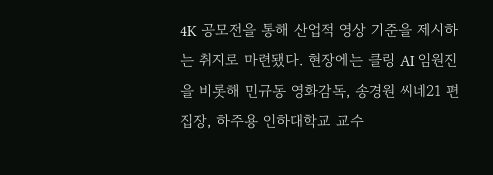4K 공모전을 통해 산업적 영상 기준을 제시하는 취지로 마련됐다. 현장에는 클링 AI 임원진을 비롯해 민규동 영화감독, 송경원 씨네21 편집장, 하주용 인하대학교 교수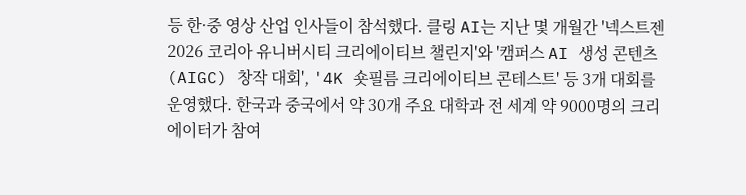등 한·중 영상 산업 인사들이 참석했다. 클링 AI는 지난 몇 개월간 '넥스트젠 2026 코리아 유니버시티 크리에이티브 챌린지'와 '캠퍼스 AI 생성 콘텐츠(AIGC) 창작 대회', '4K 숏필름 크리에이티브 콘테스트' 등 3개 대회를 운영했다. 한국과 중국에서 약 30개 주요 대학과 전 세계 약 9000명의 크리에이터가 참여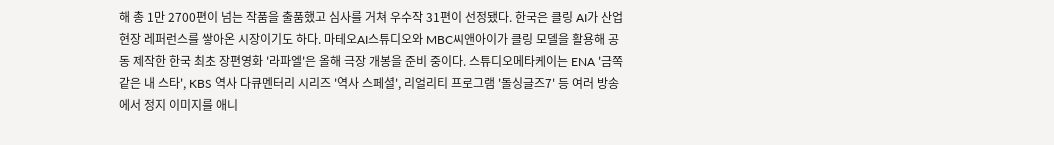해 총 1만 2700편이 넘는 작품을 출품했고 심사를 거쳐 우수작 31편이 선정됐다. 한국은 클링 AI가 산업 현장 레퍼런스를 쌓아온 시장이기도 하다. 마테오AI스튜디오와 MBC씨앤아이가 클링 모델을 활용해 공동 제작한 한국 최초 장편영화 '라파엘'은 올해 극장 개봉을 준비 중이다. 스튜디오메타케이는 ENA '금쪽같은 내 스타', KBS 역사 다큐멘터리 시리즈 '역사 스페셜', 리얼리티 프로그램 '돌싱글즈7' 등 여러 방송에서 정지 이미지를 애니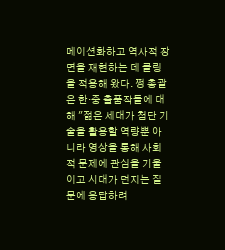메이션화하고 역사적 장면을 재현하는 데 클링을 적용해 왔다. 쩡 총괄은 한·중 출품작들에 대해 "젊은 세대가 첨단 기술을 활용할 역량뿐 아니라 영상을 통해 사회적 문제에 관심을 기울이고 시대가 던지는 질문에 응답하려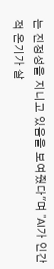는 진정성을 지니고 있음을 보여줬다"며 "AI가 인간적 온기가 살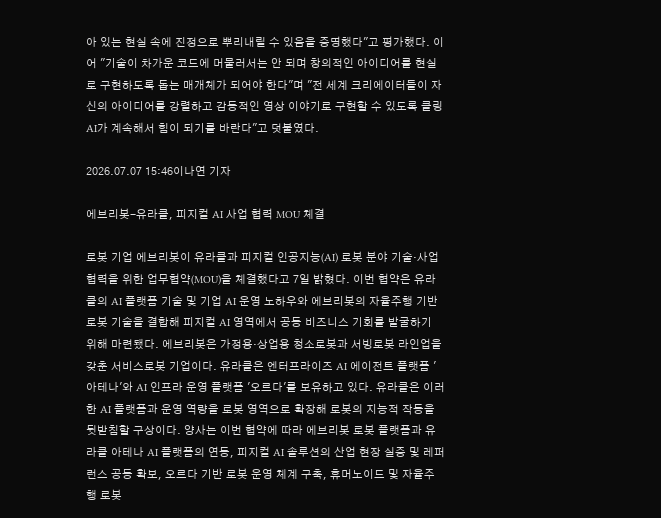아 있는 현실 속에 진정으로 뿌리내릴 수 있음을 증명했다"고 평가했다. 이어 "기술이 차가운 코드에 머물러서는 안 되며 창의적인 아이디어를 현실로 구현하도록 돕는 매개체가 되어야 한다"며 "전 세계 크리에이터들이 자신의 아이디어를 강렬하고 감동적인 영상 이야기로 구현할 수 있도록 클링 AI가 계속해서 힘이 되기를 바란다"고 덧붙였다.

2026.07.07 15:46이나연 기자

에브리봇-유라클, 피지컬 AI 사업 협력 MOU 체결

로봇 기업 에브리봇이 유라클과 피지컬 인공지능(AI) 로봇 분야 기술·사업 협력을 위한 업무협약(MOU)을 체결했다고 7일 밝혔다. 이번 협약은 유라클의 AI 플랫폼 기술 및 기업 AI 운영 노하우와 에브리봇의 자율주행 기반 로봇 기술을 결합해 피지컬 AI 영역에서 공동 비즈니스 기회를 발굴하기 위해 마련됐다. 에브리봇은 가정용·상업용 청소로봇과 서빙로봇 라인업을 갖춘 서비스로봇 기업이다. 유라클은 엔터프라이즈 AI 에이전트 플랫폼 '아테나'와 AI 인프라 운영 플랫폼 '오르다'를 보유하고 있다. 유라클은 이러한 AI 플랫폼과 운영 역량을 로봇 영역으로 확장해 로봇의 지능적 작동을 뒷받침할 구상이다. 양사는 이번 협약에 따라 에브리봇 로봇 플랫폼과 유라클 아테나 AI 플랫폼의 연동, 피지컬 AI 솔루션의 산업 현장 실증 및 레퍼런스 공동 확보, 오르다 기반 로봇 운영 체계 구축, 휴머노이드 및 자율주행 로봇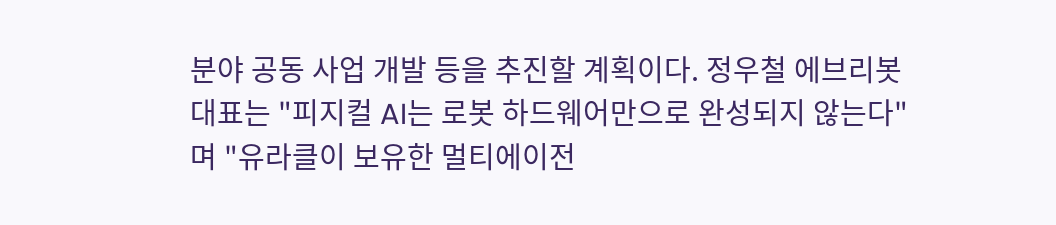분야 공동 사업 개발 등을 추진할 계획이다. 정우철 에브리봇 대표는 "피지컬 AI는 로봇 하드웨어만으로 완성되지 않는다"며 "유라클이 보유한 멀티에이전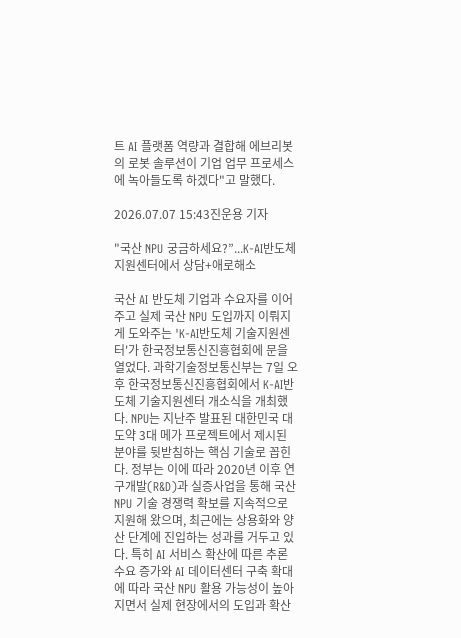트 AI 플랫폼 역량과 결합해 에브리봇의 로봇 솔루션이 기업 업무 프로세스에 녹아들도록 하겠다"고 말했다.

2026.07.07 15:43진운용 기자

"국산 NPU 궁금하세요?”...K-AI반도체 지원센터에서 상담+애로해소

국산 AI 반도체 기업과 수요자를 이어주고 실제 국산 NPU 도입까지 이뤄지게 도와주는 'K-AI반도체 기술지원센터'가 한국정보통신진흥협회에 문을 열었다. 과학기술정보통신부는 7일 오후 한국정보통신진흥협회에서 K-AI반도체 기술지원센터 개소식을 개최했다. NPU는 지난주 발표된 대한민국 대도약 3대 메가 프로젝트에서 제시된 분야를 뒷받침하는 핵심 기술로 꼽힌다. 정부는 이에 따라 2020년 이후 연구개발(R&D)과 실증사업을 통해 국산 NPU 기술 경쟁력 확보를 지속적으로 지원해 왔으며, 최근에는 상용화와 양산 단계에 진입하는 성과를 거두고 있다. 특히 AI 서비스 확산에 따른 추론 수요 증가와 AI 데이터센터 구축 확대에 따라 국산 NPU 활용 가능성이 높아지면서 실제 현장에서의 도입과 확산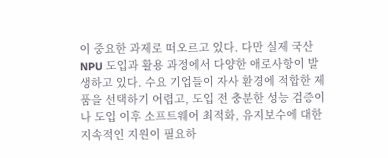이 중요한 과제로 떠오르고 있다. 다만 실제 국산 NPU 도입과 활용 과정에서 다양한 애로사항이 발생하고 있다. 수요 기업들이 자사 환경에 적합한 제품을 선택하기 어렵고, 도입 전 충분한 성능 검증이나 도입 이후 소프트웨어 최적화, 유지보수에 대한 지속적인 지원이 필요하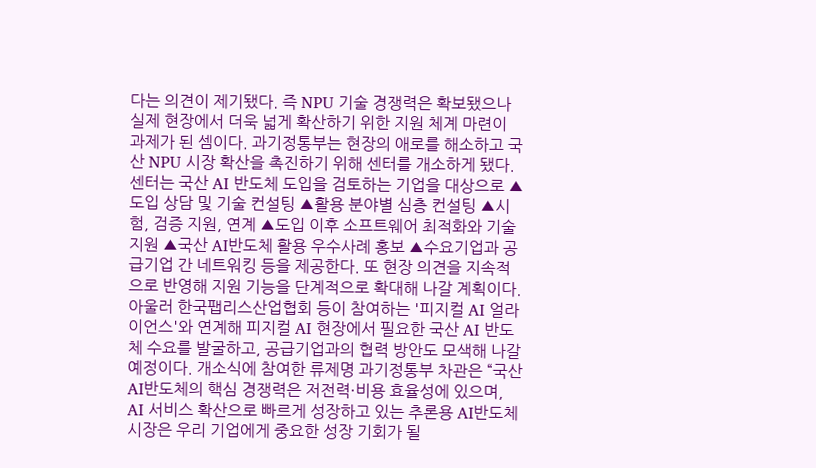다는 의견이 제기됐다. 즉 NPU 기술 경쟁력은 확보됐으나 실제 현장에서 더욱 넓게 확산하기 위한 지원 체계 마련이 과제가 된 셈이다. 과기정통부는 현장의 애로를 해소하고 국산 NPU 시장 확산을 촉진하기 위해 센터를 개소하게 됐다. 센터는 국산 AI 반도체 도입을 검토하는 기업을 대상으로 ▲도입 상담 및 기술 컨설팅 ▲활용 분야별 심층 컨설팅 ▲시험, 검증 지원, 연계 ▲도입 이후 소프트웨어 최적화와 기술지원 ▲국산 AI반도체 활용 우수사례 홍보 ▲수요기업과 공급기업 간 네트워킹 등을 제공한다. 또 현장 의견을 지속적으로 반영해 지원 기능을 단계적으로 확대해 나갈 계획이다. 아울러 한국팹리스산업협회 등이 참여하는 '피지컬 AI 얼라이언스'와 연계해 피지컬 AI 현장에서 필요한 국산 AI 반도체 수요를 발굴하고, 공급기업과의 협력 방안도 모색해 나갈 예정이다. 개소식에 참여한 류제명 과기정통부 차관은 “국산 AI반도체의 핵심 경쟁력은 저전력·비용 효율성에 있으며, AI 서비스 확산으로 빠르게 성장하고 있는 추론용 AI반도체 시장은 우리 기업에게 중요한 성장 기회가 될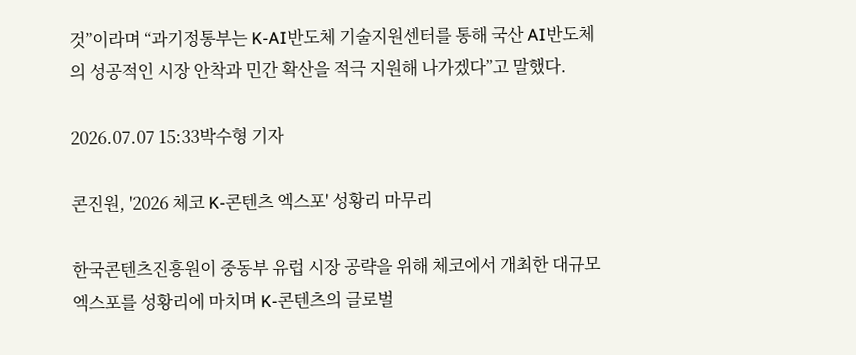것”이라며 “과기정통부는 K-AI반도체 기술지원센터를 통해 국산 AI반도체의 성공적인 시장 안착과 민간 확산을 적극 지원해 나가겠다”고 말했다.

2026.07.07 15:33박수형 기자

콘진원, '2026 체코 K-콘텐츠 엑스포' 성황리 마무리

한국콘텐츠진흥원이 중동부 유럽 시장 공략을 위해 체코에서 개최한 대규모 엑스포를 성황리에 마치며 K-콘텐츠의 글로벌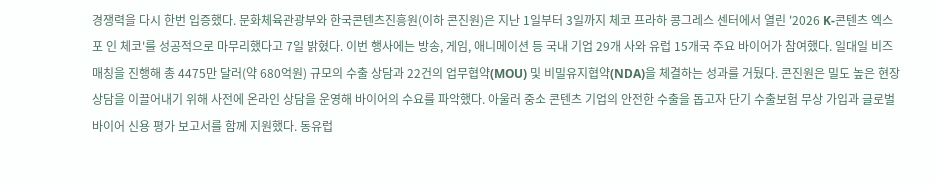경쟁력을 다시 한번 입증했다. 문화체육관광부와 한국콘텐츠진흥원(이하 콘진원)은 지난 1일부터 3일까지 체코 프라하 콩그레스 센터에서 열린 '2026 K-콘텐츠 엑스포 인 체코'를 성공적으로 마무리했다고 7일 밝혔다. 이번 행사에는 방송, 게임, 애니메이션 등 국내 기업 29개 사와 유럽 15개국 주요 바이어가 참여했다. 일대일 비즈매칭을 진행해 총 4475만 달러(약 680억원) 규모의 수출 상담과 22건의 업무협약(MOU) 및 비밀유지협약(NDA)을 체결하는 성과를 거뒀다. 콘진원은 밀도 높은 현장 상담을 이끌어내기 위해 사전에 온라인 상담을 운영해 바이어의 수요를 파악했다. 아울러 중소 콘텐츠 기업의 안전한 수출을 돕고자 단기 수출보험 무상 가입과 글로벌 바이어 신용 평가 보고서를 함께 지원했다. 동유럽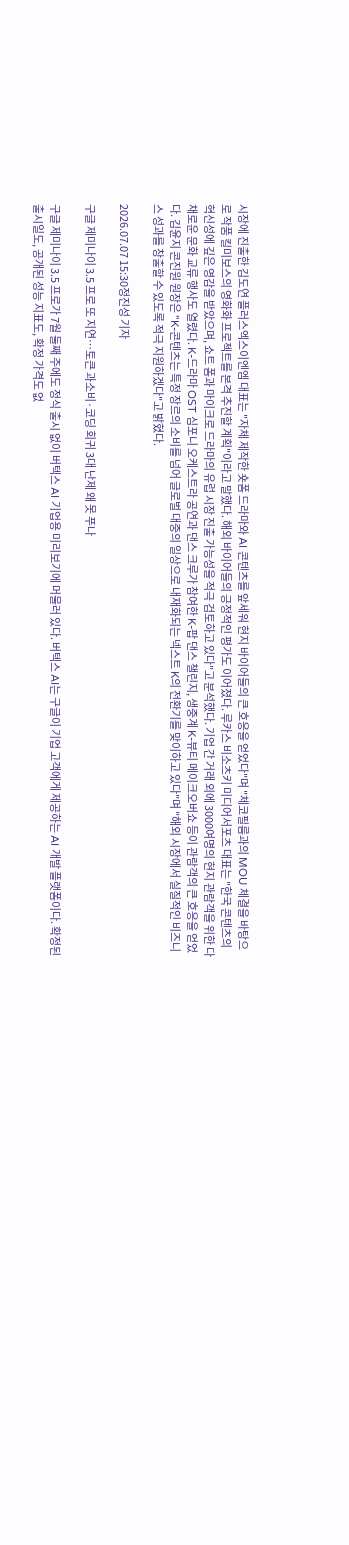시장에 진출한 김도연 플러스엑스이엔엠 대표는 "자체 제작한 숏폼 드라마와 AI 콘텐츠를 앞세워 현지 바이어들의 큰 호응을 얻었다"며 "체코필름과의 MOU 체결을 바탕으로 작품 킬미보스의 영화화 프로젝트를 본격 추진할 계획"이라고 말했다. 해외 바이어들의 긍정적인 평가도 이어졌다. 루카스 비소츠키 미디어서포츠 대표는 "한국 콘텐츠의 혁신성에 깊은 영감을 받았으며, 쇼트 폼과 마이크로 드라마의 유럽 시장 진출 가능성을 적극 검토하고 있다"고 분석했다. 기업 간 거래 외에 3000여명의 현지 관람객을 위한 다채로운 문화 교류 행사도 열렸다. K-드라마 OST 심포니 오케스트라 공연과 댄스 크루가 참여한 K-팝 댄스 챌린지, 생중계 K-뷰티 메이크오버쇼 등이 관람객의 큰 호응을 얻었다. 김윤지 콘진원 원장은 "K-콘텐츠는 특정 장르의 소비를 넘어 글로벌 대중의 일상으로 내재화되는 넥스트 K의 전환기를 맞이하고 있다"며 "해외 시장에서 실질적인 비즈니스 성과를 창출할 수 있도록 적극 지원하겠다"고 밝혔다.

2026.07.07 15:30정진성 기자

구글 제미나이 3.5 프로 또 지연…토큰 과소비·코딩 회귀 3대 난제 왜 못 푸나

구글 제미나이 3.5 프로가 7월 둘째 주에도 정식 출시 없이 버텍스 AI 기업용 미리보기에 머물러 있다. 버텍스 AI는 구글이 기업 고객에게 제공하는 AI 개발 플랫폼이다. 확정된 출시일도, 공개된 성능 지표도, 확정 가격도 없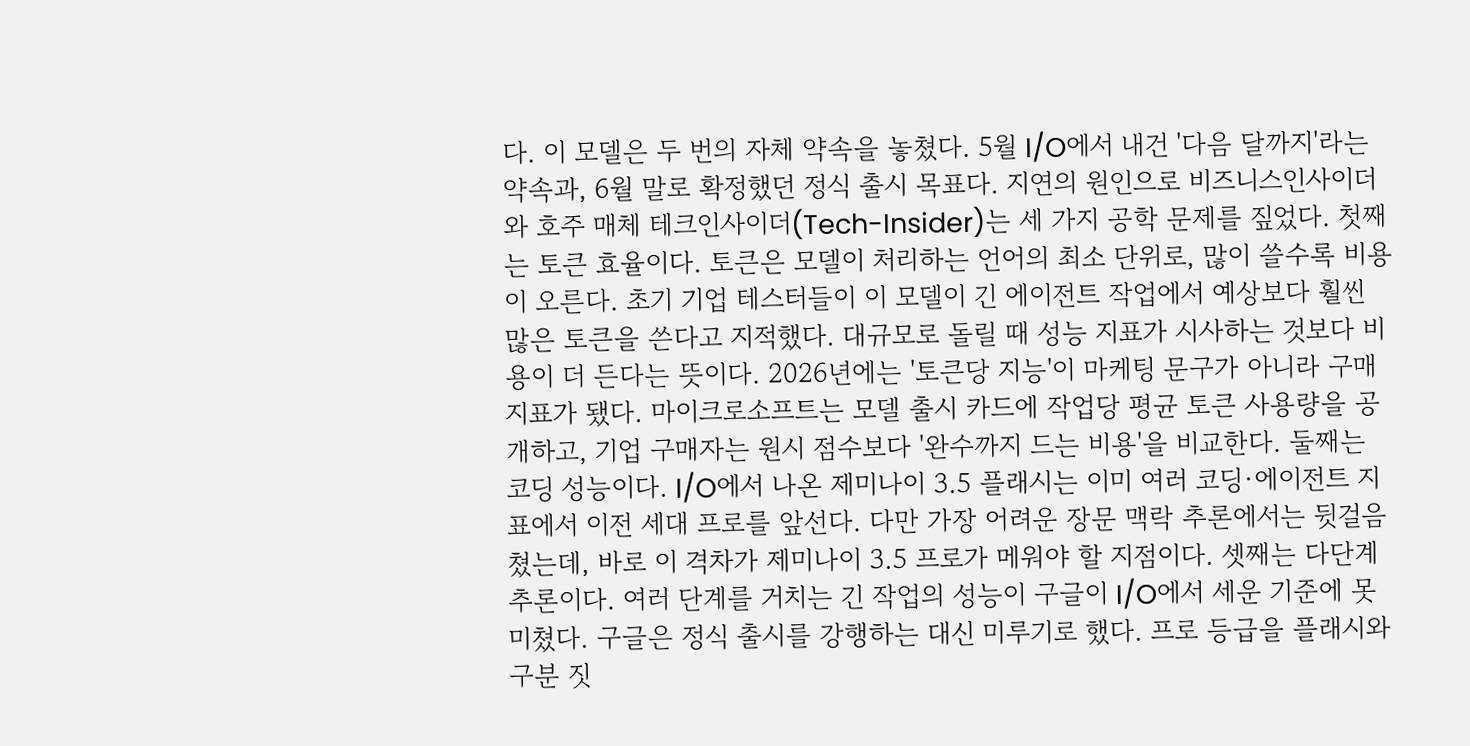다. 이 모델은 두 번의 자체 약속을 놓쳤다. 5월 I/O에서 내건 '다음 달까지'라는 약속과, 6월 말로 확정했던 정식 출시 목표다. 지연의 원인으로 비즈니스인사이더와 호주 매체 테크인사이더(Tech-Insider)는 세 가지 공학 문제를 짚었다. 첫째는 토큰 효율이다. 토큰은 모델이 처리하는 언어의 최소 단위로, 많이 쓸수록 비용이 오른다. 초기 기업 테스터들이 이 모델이 긴 에이전트 작업에서 예상보다 훨씬 많은 토큰을 쓴다고 지적했다. 대규모로 돌릴 때 성능 지표가 시사하는 것보다 비용이 더 든다는 뜻이다. 2026년에는 '토큰당 지능'이 마케팅 문구가 아니라 구매 지표가 됐다. 마이크로소프트는 모델 출시 카드에 작업당 평균 토큰 사용량을 공개하고, 기업 구매자는 원시 점수보다 '완수까지 드는 비용'을 비교한다. 둘째는 코딩 성능이다. I/O에서 나온 제미나이 3.5 플래시는 이미 여러 코딩·에이전트 지표에서 이전 세대 프로를 앞선다. 다만 가장 어려운 장문 맥락 추론에서는 뒷걸음쳤는데, 바로 이 격차가 제미나이 3.5 프로가 메워야 할 지점이다. 셋째는 다단계 추론이다. 여러 단계를 거치는 긴 작업의 성능이 구글이 I/O에서 세운 기준에 못 미쳤다. 구글은 정식 출시를 강행하는 대신 미루기로 했다. 프로 등급을 플래시와 구분 짓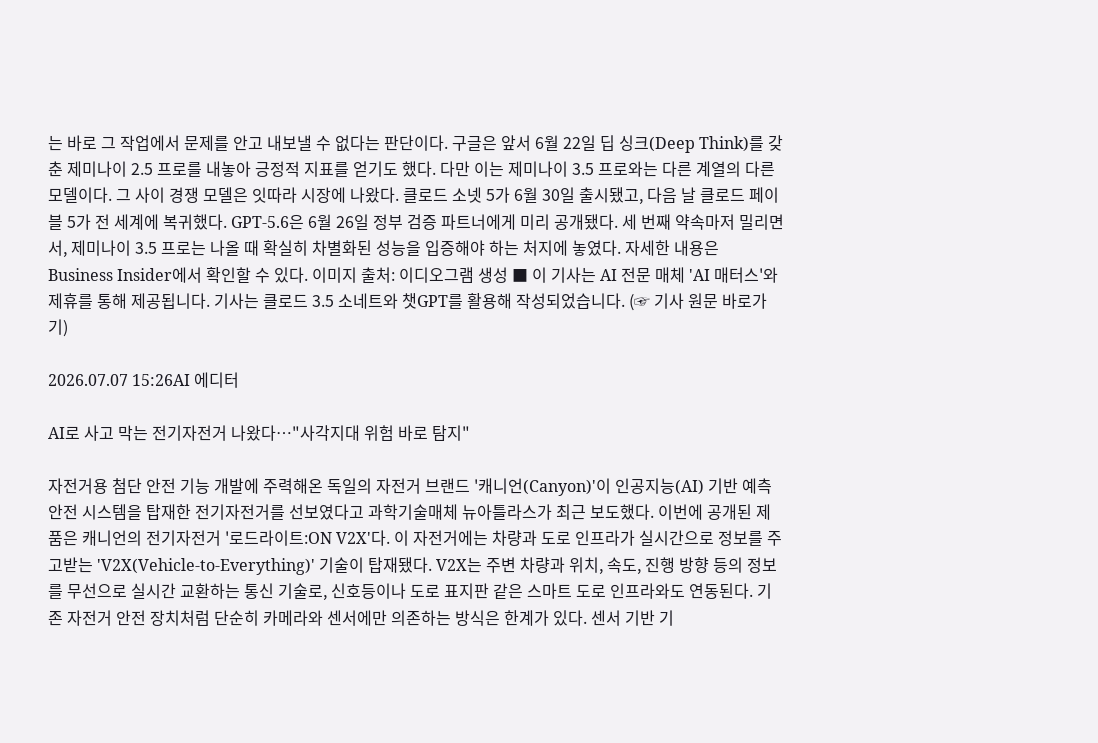는 바로 그 작업에서 문제를 안고 내보낼 수 없다는 판단이다. 구글은 앞서 6월 22일 딥 싱크(Deep Think)를 갖춘 제미나이 2.5 프로를 내놓아 긍정적 지표를 얻기도 했다. 다만 이는 제미나이 3.5 프로와는 다른 계열의 다른 모델이다. 그 사이 경쟁 모델은 잇따라 시장에 나왔다. 클로드 소넷 5가 6월 30일 출시됐고, 다음 날 클로드 페이블 5가 전 세계에 복귀했다. GPT-5.6은 6월 26일 정부 검증 파트너에게 미리 공개됐다. 세 번째 약속마저 밀리면서, 제미나이 3.5 프로는 나올 때 확실히 차별화된 성능을 입증해야 하는 처지에 놓였다. 자세한 내용은 Business Insider에서 확인할 수 있다. 이미지 출처: 이디오그램 생성 ■ 이 기사는 AI 전문 매체 'AI 매터스'와 제휴를 통해 제공됩니다. 기사는 클로드 3.5 소네트와 챗GPT를 활용해 작성되었습니다. (☞ 기사 원문 바로가기)

2026.07.07 15:26AI 에디터

AI로 사고 막는 전기자전거 나왔다…"사각지대 위험 바로 탐지"

자전거용 첨단 안전 기능 개발에 주력해온 독일의 자전거 브랜드 '캐니언(Canyon)'이 인공지능(AI) 기반 예측 안전 시스템을 탑재한 전기자전거를 선보였다고 과학기술매체 뉴아틀라스가 최근 보도했다. 이번에 공개된 제품은 캐니언의 전기자전거 '로드라이트:ON V2X'다. 이 자전거에는 차량과 도로 인프라가 실시간으로 정보를 주고받는 'V2X(Vehicle-to-Everything)' 기술이 탑재됐다. V2X는 주변 차량과 위치, 속도, 진행 방향 등의 정보를 무선으로 실시간 교환하는 통신 기술로, 신호등이나 도로 표지판 같은 스마트 도로 인프라와도 연동된다. 기존 자전거 안전 장치처럼 단순히 카메라와 센서에만 의존하는 방식은 한계가 있다. 센서 기반 기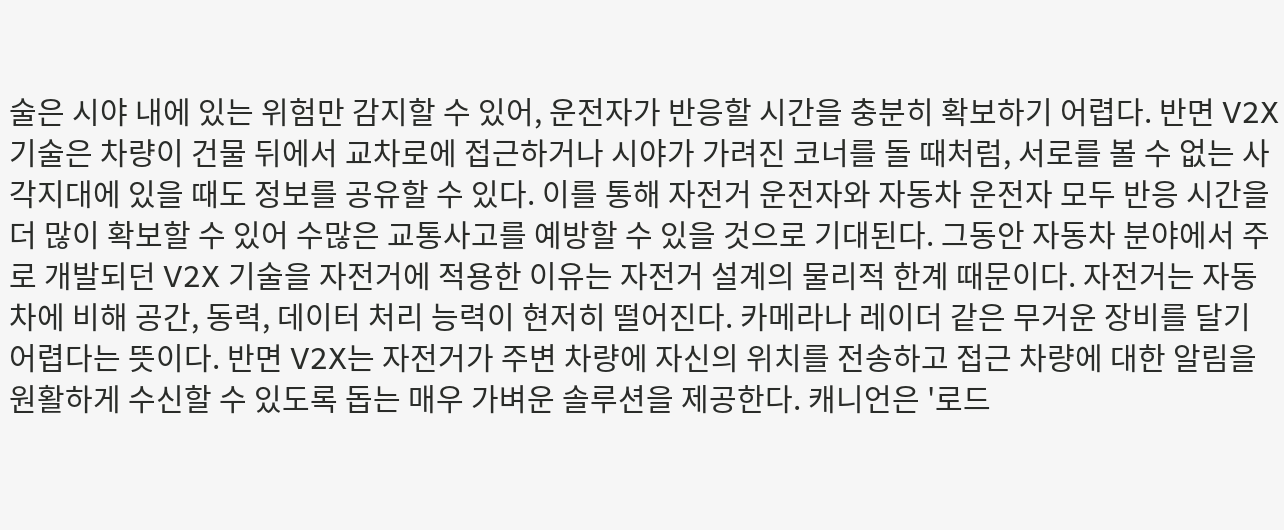술은 시야 내에 있는 위험만 감지할 수 있어, 운전자가 반응할 시간을 충분히 확보하기 어렵다. 반면 V2X 기술은 차량이 건물 뒤에서 교차로에 접근하거나 시야가 가려진 코너를 돌 때처럼, 서로를 볼 수 없는 사각지대에 있을 때도 정보를 공유할 수 있다. 이를 통해 자전거 운전자와 자동차 운전자 모두 반응 시간을 더 많이 확보할 수 있어 수많은 교통사고를 예방할 수 있을 것으로 기대된다. 그동안 자동차 분야에서 주로 개발되던 V2X 기술을 자전거에 적용한 이유는 자전거 설계의 물리적 한계 때문이다. 자전거는 자동차에 비해 공간, 동력, 데이터 처리 능력이 현저히 떨어진다. 카메라나 레이더 같은 무거운 장비를 달기 어렵다는 뜻이다. 반면 V2X는 자전거가 주변 차량에 자신의 위치를 전송하고 접근 차량에 대한 알림을 원활하게 수신할 수 있도록 돕는 매우 가벼운 솔루션을 제공한다. 캐니언은 '로드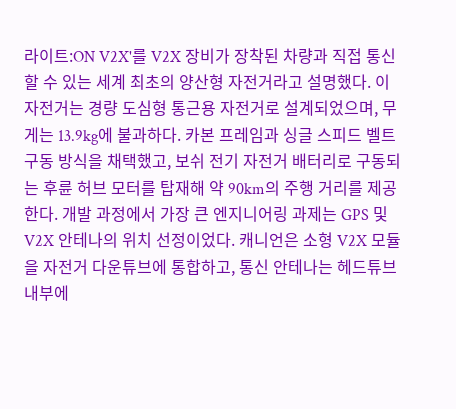라이트:ON V2X'를 V2X 장비가 장착된 차량과 직접 통신할 수 있는 세계 최초의 양산형 자전거라고 설명했다. 이 자전거는 경량 도심형 통근용 자전거로 설계되었으며, 무게는 13.9kg에 불과하다. 카본 프레임과 싱글 스피드 벨트 구동 방식을 채택했고, 보쉬 전기 자전거 배터리로 구동되는 후륜 허브 모터를 탑재해 약 90km의 주행 거리를 제공한다. 개발 과정에서 가장 큰 엔지니어링 과제는 GPS 및 V2X 안테나의 위치 선정이었다. 캐니언은 소형 V2X 모듈을 자전거 다운튜브에 통합하고, 통신 안테나는 헤드튜브 내부에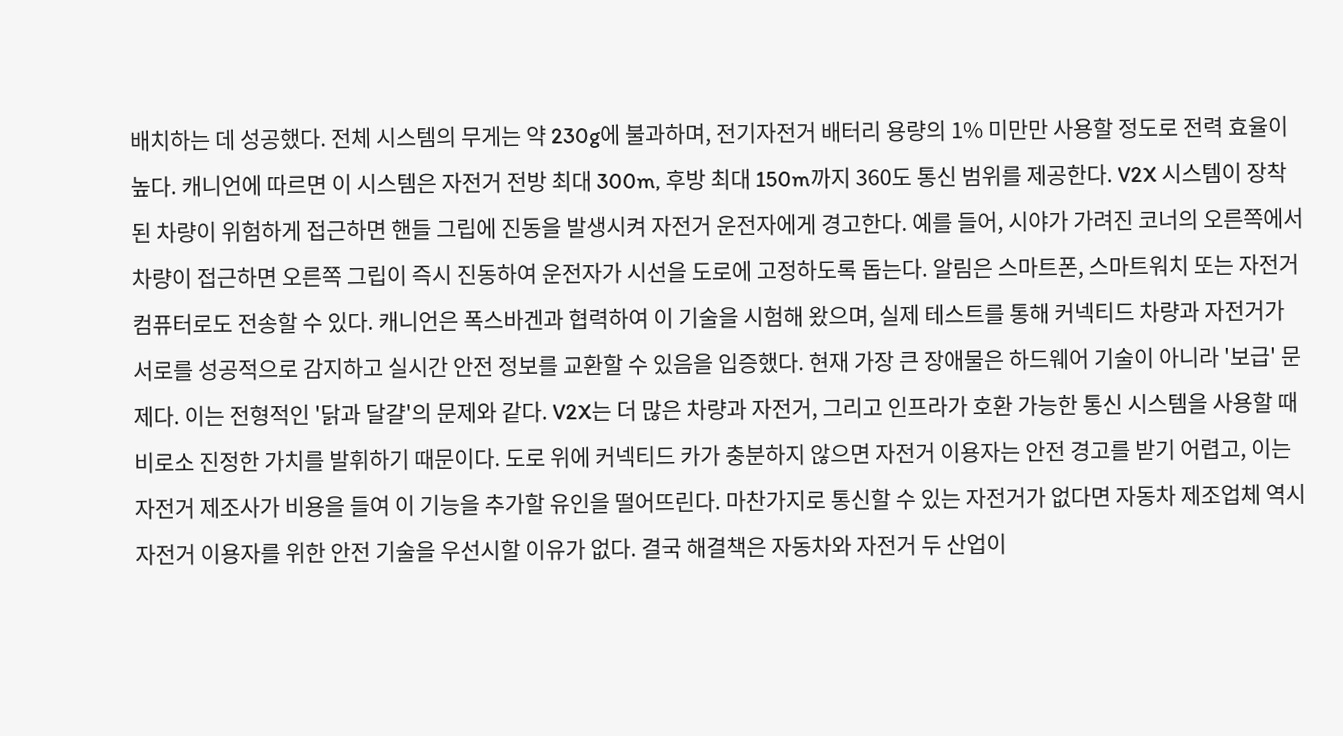배치하는 데 성공했다. 전체 시스템의 무게는 약 230g에 불과하며, 전기자전거 배터리 용량의 1% 미만만 사용할 정도로 전력 효율이 높다. 캐니언에 따르면 이 시스템은 자전거 전방 최대 300m, 후방 최대 150m까지 360도 통신 범위를 제공한다. V2X 시스템이 장착된 차량이 위험하게 접근하면 핸들 그립에 진동을 발생시켜 자전거 운전자에게 경고한다. 예를 들어, 시야가 가려진 코너의 오른쪽에서 차량이 접근하면 오른쪽 그립이 즉시 진동하여 운전자가 시선을 도로에 고정하도록 돕는다. 알림은 스마트폰, 스마트워치 또는 자전거 컴퓨터로도 전송할 수 있다. 캐니언은 폭스바겐과 협력하여 이 기술을 시험해 왔으며, 실제 테스트를 통해 커넥티드 차량과 자전거가 서로를 성공적으로 감지하고 실시간 안전 정보를 교환할 수 있음을 입증했다. 현재 가장 큰 장애물은 하드웨어 기술이 아니라 '보급' 문제다. 이는 전형적인 '닭과 달걀'의 문제와 같다. V2X는 더 많은 차량과 자전거, 그리고 인프라가 호환 가능한 통신 시스템을 사용할 때 비로소 진정한 가치를 발휘하기 때문이다. 도로 위에 커넥티드 카가 충분하지 않으면 자전거 이용자는 안전 경고를 받기 어렵고, 이는 자전거 제조사가 비용을 들여 이 기능을 추가할 유인을 떨어뜨린다. 마찬가지로 통신할 수 있는 자전거가 없다면 자동차 제조업체 역시 자전거 이용자를 위한 안전 기술을 우선시할 이유가 없다. 결국 해결책은 자동차와 자전거 두 산업이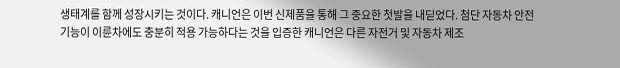생태계를 함께 성장시키는 것이다. 캐니언은 이번 신제품을 통해 그 중요한 첫발을 내딛었다. 첨단 자동차 안전 기능이 이륜차에도 충분히 적용 가능하다는 것을 입증한 캐니언은 다른 자전거 및 자동차 제조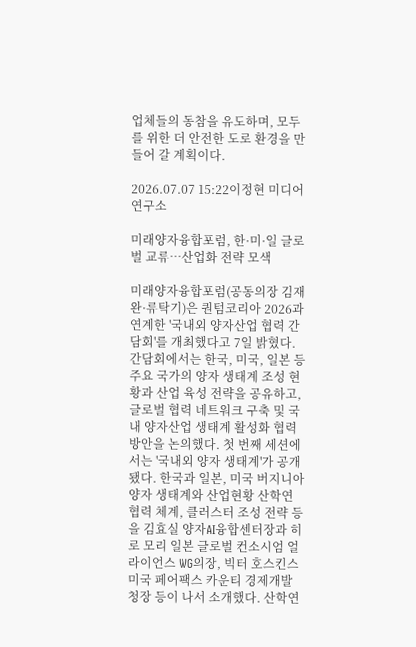업체들의 동참을 유도하며, 모두를 위한 더 안전한 도로 환경을 만들어 갈 계획이다.

2026.07.07 15:22이정현 미디어연구소

미래양자융합포럼, 한·미·일 글로벌 교류…산업화 전략 모색

미래양자융합포럼(공동의장 김재완·류탁기)은 퀀텀코리아 2026과 연계한 '국내외 양자산업 협력 간담회'를 개최했다고 7일 밝혔다. 간담회에서는 한국, 미국, 일본 등 주요 국가의 양자 생태계 조성 현황과 산업 육성 전략을 공유하고, 글로벌 협력 네트워크 구축 및 국내 양자산업 생태계 활성화 협력 방안을 논의했다. 첫 번째 세션에서는 '국내외 양자 생태계'가 공개됐다. 한국과 일본, 미국 버지니아 양자 생태계와 산업현황 산학연 협력 체계, 클러스터 조성 전략 등을 김효실 양자AI융합센터장과 히로 모리 일본 글로벌 컨소시엄 얼라이언스 WG의장, 빅터 호스킨스 미국 페어팩스 카운티 경제개발청장 등이 나서 소개했다. 산학연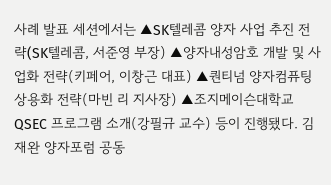사례 발표 세션에서는 ▲SK텔레콤 양자 사업 추진 전략(SK텔레콤, 서준영 부장) ▲양자내성암호 개발 및 사업화 전략(키페어, 이창근 대표) ▲퀀티넘 양자컴퓨팅 상용화 전략(마빈 리 지사장) ▲조지메이슨대학교 QSEC 프로그램 소개(강필규 교수) 등이 진행됐다. 김재완 양자포럼 공동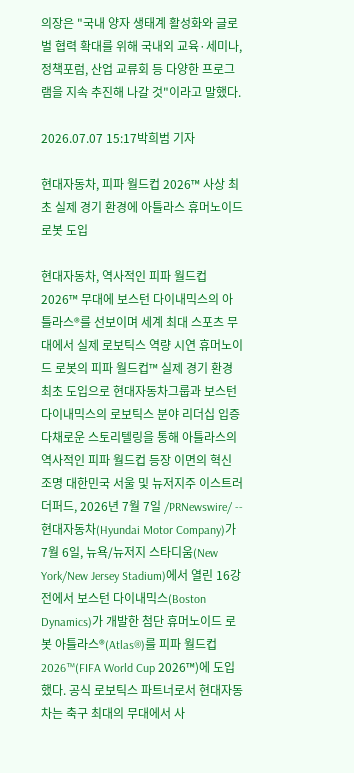의장은 "국내 양자 생태계 활성화와 글로벌 협력 확대를 위해 국내외 교육·세미나, 정책포럼, 산업 교류회 등 다양한 프로그램을 지속 추진해 나갈 것"이라고 말했다.

2026.07.07 15:17박희범 기자

현대자동차, 피파 월드컵 2026™ 사상 최초 실제 경기 환경에 아틀라스 휴머노이드 로봇 도입

현대자동차, 역사적인 피파 월드컵 2026™ 무대에 보스턴 다이내믹스의 아틀라스®를 선보이며 세계 최대 스포츠 무대에서 실제 로보틱스 역량 시연 휴머노이드 로봇의 피파 월드컵™ 실제 경기 환경 최초 도입으로 현대자동차그룹과 보스턴 다이내믹스의 로보틱스 분야 리더십 입증 다채로운 스토리텔링을 통해 아틀라스의 역사적인 피파 월드컵 등장 이면의 혁신 조명 대한민국 서울 및 뉴저지주 이스트러더퍼드, 2026년 7월 7일 /PRNewswire/ -- 현대자동차(Hyundai Motor Company)가 7월 6일, 뉴욕/뉴저지 스타디움(New York/New Jersey Stadium)에서 열린 16강전에서 보스턴 다이내믹스(Boston Dynamics)가 개발한 첨단 휴머노이드 로봇 아틀라스®(Atlas®)를 피파 월드컵 2026™(FIFA World Cup 2026™)에 도입했다. 공식 로보틱스 파트너로서 현대자동차는 축구 최대의 무대에서 사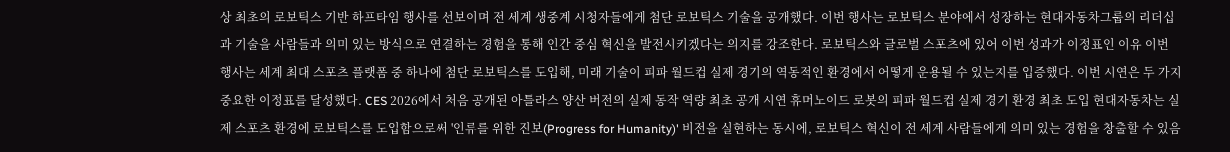상 최초의 로보틱스 기반 하프타임 행사를 선보이며 전 세계 생중계 시청자들에게 첨단 로보틱스 기술을 공개했다. 이번 행사는 로보틱스 분야에서 성장하는 현대자동차그룹의 리더십과 기술을 사람들과 의미 있는 방식으로 연결하는 경험을 통해 인간 중심 혁신을 발전시키겠다는 의지를 강조한다. 로보틱스와 글로벌 스포츠에 있어 이번 성과가 이정표인 이유 이번 행사는 세계 최대 스포츠 플랫폼 중 하나에 첨단 로보틱스를 도입해, 미래 기술이 피파 월드컵 실제 경기의 역동적인 환경에서 어떻게 운용될 수 있는지를 입증했다. 이번 시연은 두 가지 중요한 이정표를 달성했다. CES 2026에서 처음 공개된 아틀라스 양산 버전의 실제 동작 역량 최초 공개 시연 휴머노이드 로봇의 피파 월드컵 실제 경기 환경 최초 도입 현대자동차는 실제 스포츠 환경에 로보틱스를 도입함으로써 '인류를 위한 진보(Progress for Humanity)' 비전을 실현하는 동시에, 로보틱스 혁신이 전 세계 사람들에게 의미 있는 경험을 창출할 수 있음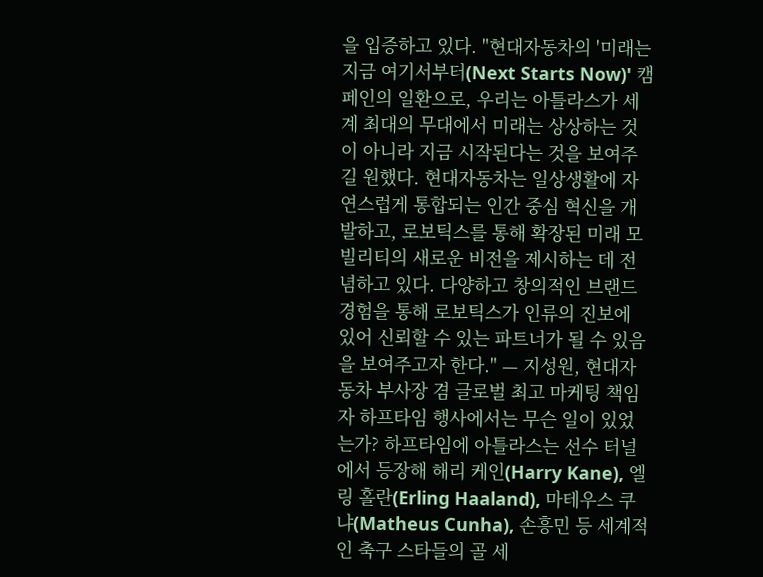을 입증하고 있다. "현대자동차의 '미래는 지금 여기서부터(Next Starts Now)' 캠페인의 일환으로, 우리는 아틀라스가 세계 최대의 무대에서 미래는 상상하는 것이 아니라 지금 시작된다는 것을 보여주길 원했다. 현대자동차는 일상생활에 자연스럽게 통합되는 인간 중심 혁신을 개발하고, 로보틱스를 통해 확장된 미래 모빌리티의 새로운 비전을 제시하는 데 전념하고 있다. 다양하고 창의적인 브랜드 경험을 통해 로보틱스가 인류의 진보에 있어 신뢰할 수 있는 파트너가 될 수 있음을 보여주고자 한다." — 지성원, 현대자동차 부사장 겸 글로벌 최고 마케팅 책임자 하프타임 행사에서는 무슨 일이 있었는가? 하프타임에 아틀라스는 선수 터널에서 등장해 해리 케인(Harry Kane), 엘링 홀란(Erling Haaland), 마테우스 쿠냐(Matheus Cunha), 손흥민 등 세계적인 축구 스타들의 골 세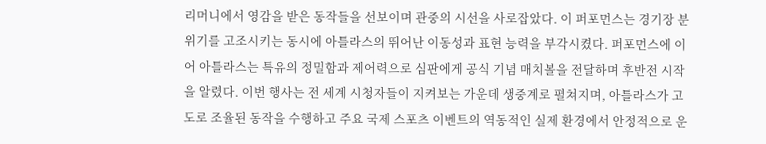리머니에서 영감을 받은 동작들을 선보이며 관중의 시선을 사로잡았다. 이 퍼포먼스는 경기장 분위기를 고조시키는 동시에 아틀라스의 뛰어난 이동성과 표현 능력을 부각시켰다. 퍼포먼스에 이어 아틀라스는 특유의 정밀함과 제어력으로 심판에게 공식 기념 매치볼을 전달하며 후반전 시작을 알렸다. 이번 행사는 전 세계 시청자들이 지켜보는 가운데 생중계로 펼쳐지며, 아틀라스가 고도로 조율된 동작을 수행하고 주요 국제 스포츠 이벤트의 역동적인 실제 환경에서 안정적으로 운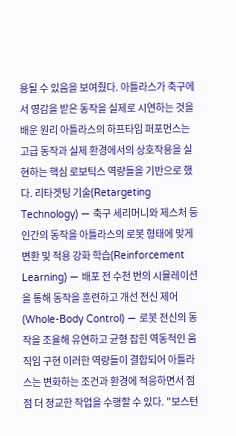용될 수 있음을 보여줬다. 아틀라스가 축구에서 영감을 받은 동작을 실제로 시연하는 것을 배운 원리 아틀라스의 하프타임 퍼포먼스는 고급 동작과 실제 환경에서의 상호작용을 실현하는 핵심 로보틱스 역량들을 기반으로 했다. 리타겟팅 기술(Retargeting Technology) — 축구 세리머니와 제스처 등 인간의 동작을 아틀라스의 로봇 형태에 맞게 변환 및 적용 강화 학습(Reinforcement Learning) — 배포 전 수천 번의 시뮬레이션을 통해 동작을 훈련하고 개선 전신 제어(Whole-Body Control) — 로봇 전신의 동작을 조율해 유연하고 균형 잡힌 역동적인 움직임 구현 이러한 역량들이 결합되어 아틀라스는 변화하는 조건과 환경에 적응하면서 점점 더 정교한 작업을 수행할 수 있다. "보스턴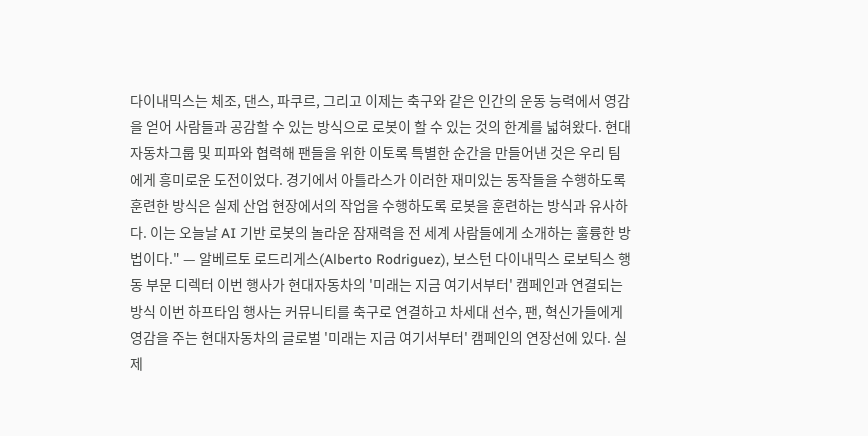다이내믹스는 체조, 댄스, 파쿠르, 그리고 이제는 축구와 같은 인간의 운동 능력에서 영감을 얻어 사람들과 공감할 수 있는 방식으로 로봇이 할 수 있는 것의 한계를 넓혀왔다. 현대자동차그룹 및 피파와 협력해 팬들을 위한 이토록 특별한 순간을 만들어낸 것은 우리 팀에게 흥미로운 도전이었다. 경기에서 아틀라스가 이러한 재미있는 동작들을 수행하도록 훈련한 방식은 실제 산업 현장에서의 작업을 수행하도록 로봇을 훈련하는 방식과 유사하다. 이는 오늘날 AI 기반 로봇의 놀라운 잠재력을 전 세계 사람들에게 소개하는 훌륭한 방법이다." — 알베르토 로드리게스(Alberto Rodriguez), 보스턴 다이내믹스 로보틱스 행동 부문 디렉터 이번 행사가 현대자동차의 '미래는 지금 여기서부터' 캠페인과 연결되는 방식 이번 하프타임 행사는 커뮤니티를 축구로 연결하고 차세대 선수, 팬, 혁신가들에게 영감을 주는 현대자동차의 글로벌 '미래는 지금 여기서부터' 캠페인의 연장선에 있다. 실제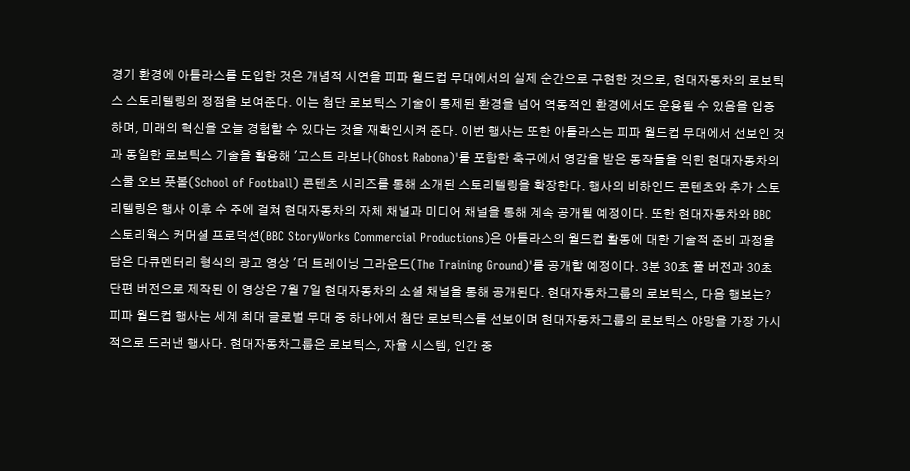경기 환경에 아틀라스를 도입한 것은 개념적 시연을 피파 월드컵 무대에서의 실제 순간으로 구현한 것으로, 현대자동차의 로보틱스 스토리텔링의 정점을 보여준다. 이는 첨단 로보틱스 기술이 통제된 환경을 넘어 역동적인 환경에서도 운용될 수 있음을 입증하며, 미래의 혁신을 오늘 경험할 수 있다는 것을 재확인시켜 준다. 이번 행사는 또한 아틀라스는 피파 월드컵 무대에서 선보인 것과 동일한 로보틱스 기술을 활용해 '고스트 라보나(Ghost Rabona)'를 포함한 축구에서 영감을 받은 동작들을 익힌 현대자동차의 스쿨 오브 풋볼(School of Football) 콘텐츠 시리즈를 통해 소개된 스토리텔링을 확장한다. 행사의 비하인드 콘텐츠와 추가 스토리텔링은 행사 이후 수 주에 걸쳐 현대자동차의 자체 채널과 미디어 채널을 통해 계속 공개될 예정이다. 또한 현대자동차와 BBC 스토리웍스 커머셜 프로덕션(BBC StoryWorks Commercial Productions)은 아틀라스의 월드컵 활동에 대한 기술적 준비 과정을 담은 다큐멘터리 형식의 광고 영상 '더 트레이닝 그라운드(The Training Ground)'를 공개할 예정이다. 3분 30초 풀 버전과 30초 단편 버전으로 제작된 이 영상은 7월 7일 현대자동차의 소셜 채널을 통해 공개된다. 현대자동차그룹의 로보틱스, 다음 행보는? 피파 월드컵 행사는 세계 최대 글로벌 무대 중 하나에서 첨단 로보틱스를 선보이며 현대자동차그룹의 로보틱스 야망을 가장 가시적으로 드러낸 행사다. 현대자동차그룹은 로보틱스, 자율 시스템, 인간 중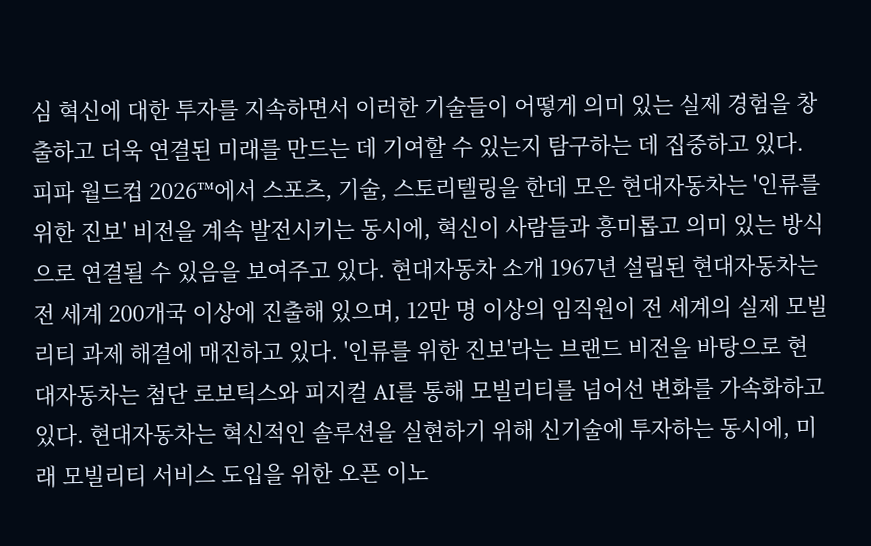심 혁신에 대한 투자를 지속하면서 이러한 기술들이 어떻게 의미 있는 실제 경험을 창출하고 더욱 연결된 미래를 만드는 데 기여할 수 있는지 탐구하는 데 집중하고 있다. 피파 월드컵 2026™에서 스포츠, 기술, 스토리텔링을 한데 모은 현대자동차는 '인류를 위한 진보' 비전을 계속 발전시키는 동시에, 혁신이 사람들과 흥미롭고 의미 있는 방식으로 연결될 수 있음을 보여주고 있다. 현대자동차 소개 1967년 설립된 현대자동차는 전 세계 200개국 이상에 진출해 있으며, 12만 명 이상의 임직원이 전 세계의 실제 모빌리티 과제 해결에 매진하고 있다. '인류를 위한 진보'라는 브랜드 비전을 바탕으로 현대자동차는 첨단 로보틱스와 피지컬 AI를 통해 모빌리티를 넘어선 변화를 가속화하고 있다. 현대자동차는 혁신적인 솔루션을 실현하기 위해 신기술에 투자하는 동시에, 미래 모빌리티 서비스 도입을 위한 오픈 이노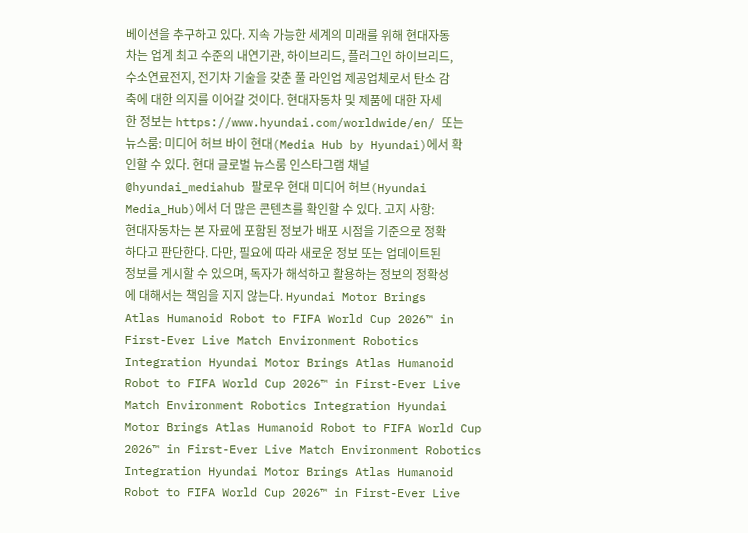베이션을 추구하고 있다. 지속 가능한 세계의 미래를 위해 현대자동차는 업계 최고 수준의 내연기관, 하이브리드, 플러그인 하이브리드, 수소연료전지, 전기차 기술을 갖춘 풀 라인업 제공업체로서 탄소 감축에 대한 의지를 이어갈 것이다. 현대자동차 및 제품에 대한 자세한 정보는 https://www.hyundai.com/worldwide/en/ 또는 뉴스룸: 미디어 허브 바이 현대(Media Hub by Hyundai)에서 확인할 수 있다. 현대 글로벌 뉴스룸 인스타그램 채널 @hyundai_mediahub 팔로우 현대 미디어 허브(Hyundai Media_Hub)에서 더 많은 콘텐츠를 확인할 수 있다. 고지 사항: 현대자동차는 본 자료에 포함된 정보가 배포 시점을 기준으로 정확하다고 판단한다. 다만, 필요에 따라 새로운 정보 또는 업데이트된 정보를 게시할 수 있으며, 독자가 해석하고 활용하는 정보의 정확성에 대해서는 책임을 지지 않는다. Hyundai Motor Brings Atlas Humanoid Robot to FIFA World Cup 2026™ in First-Ever Live Match Environment Robotics Integration Hyundai Motor Brings Atlas Humanoid Robot to FIFA World Cup 2026™ in First-Ever Live Match Environment Robotics Integration Hyundai Motor Brings Atlas Humanoid Robot to FIFA World Cup 2026™ in First-Ever Live Match Environment Robotics Integration Hyundai Motor Brings Atlas Humanoid Robot to FIFA World Cup 2026™ in First-Ever Live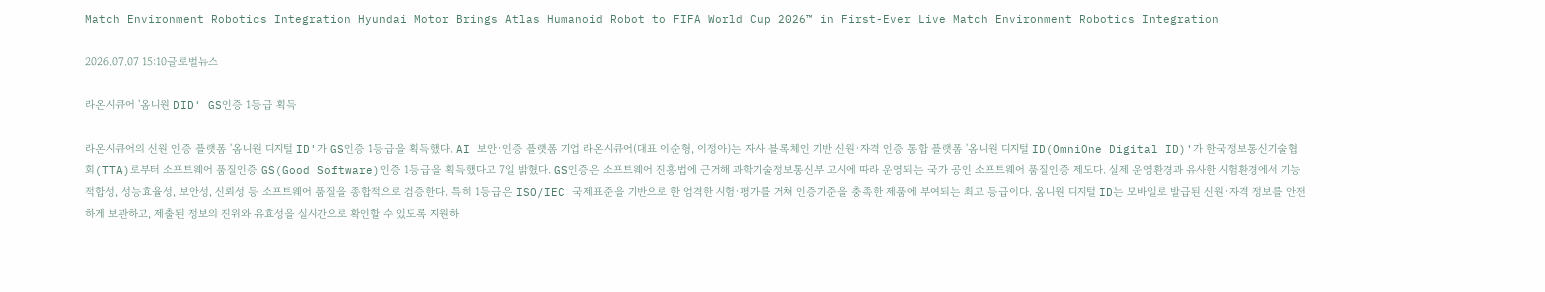Match Environment Robotics Integration Hyundai Motor Brings Atlas Humanoid Robot to FIFA World Cup 2026™ in First-Ever Live Match Environment Robotics Integration

2026.07.07 15:10글로벌뉴스

라온시큐어 '옴니원 DID' GS인증 1등급 획득

라온시큐어의 신원 인증 플랫폼 '옴니원 디지털 ID'가 GS인증 1등급을 획득했다. AI 보안·인증 플랫폼 기업 라온시큐어(대표 이순형, 이정아)는 자사 블록체인 기반 신원·자격 인증 통합 플랫폼 '옴니원 디지털 ID(OmniOne Digital ID)'가 한국정보통신기술협회(TTA)로부터 소프트웨어 품질인증 GS(Good Software)인증 1등급을 획득했다고 7일 밝혔다. GS인증은 소프트웨어 진흥법에 근거해 과학기술정보통신부 고시에 따라 운영되는 국가 공인 소프트웨어 품질인증 제도다. 실제 운영환경과 유사한 시험환경에서 기능적합성, 성능효율성, 보안성, 신뢰성 등 소프트웨어 품질을 종합적으로 검증한다. 특히 1등급은 ISO/IEC 국제표준을 기반으로 한 엄격한 시험·평가를 거쳐 인증기준을 충족한 제품에 부여되는 최고 등급이다. 옴니원 디지털 ID는 모바일로 발급된 신원·자격 정보를 안전하게 보관하고, 제출된 정보의 진위와 유효성을 실시간으로 확인할 수 있도록 지원하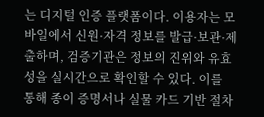는 디지털 인증 플랫폼이다. 이용자는 모바일에서 신원·자격 정보를 발급·보관·제출하며, 검증기관은 정보의 진위와 유효성을 실시간으로 확인할 수 있다. 이를 통해 종이 증명서나 실물 카드 기반 절차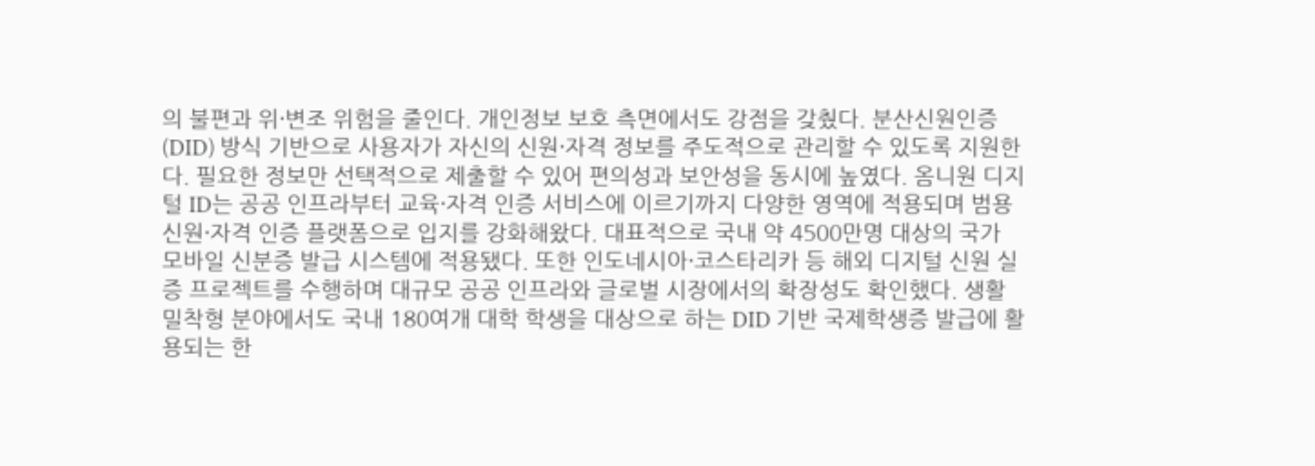의 불편과 위·변조 위험을 줄인다. 개인정보 보호 측면에서도 강점을 갖췄다. 분산신원인증(DID) 방식 기반으로 사용자가 자신의 신원·자격 정보를 주도적으로 관리할 수 있도록 지원한다. 필요한 정보만 선택적으로 제출할 수 있어 편의성과 보안성을 동시에 높였다. 옴니원 디지털 ID는 공공 인프라부터 교육·자격 인증 서비스에 이르기까지 다양한 영역에 적용되며 범용 신원·자격 인증 플랫폼으로 입지를 강화해왔다. 대표적으로 국내 약 4500만명 대상의 국가 모바일 신분증 발급 시스템에 적용됐다. 또한 인도네시아·코스타리카 등 해외 디지털 신원 실증 프로젝트를 수행하며 대규모 공공 인프라와 글로벌 시장에서의 확장성도 확인했다. 생활 밀착형 분야에서도 국내 180여개 대학 학생을 대상으로 하는 DID 기반 국제학생증 발급에 활용되는 한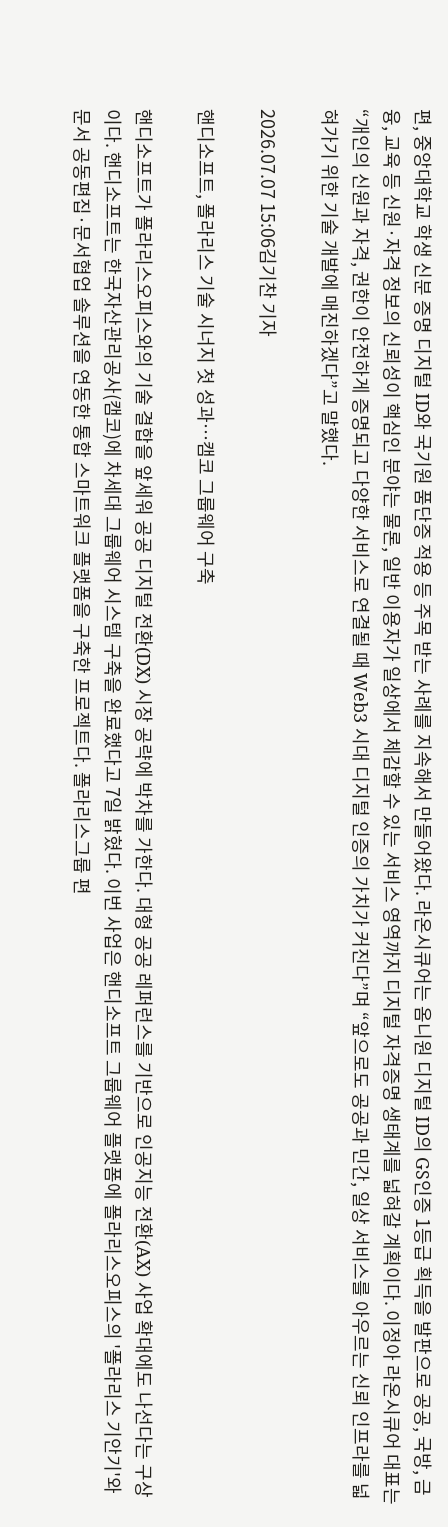편, 중앙대학교 학생 신분 증명 디지털 ID와 국기원 품단증 적용 등 주목 받는 사례를 지속해서 만들어왔다. 라온시큐어는 옴니원 디지털 ID의 GS인증 1등급 획득을 발판으로 공공, 국방, 금융, 교육 등 신원·자격 정보의 신뢰성이 핵심인 분야는 물론, 일반 이용자가 일상에서 체감할 수 있는 서비스 영역까지 디지털 자격증명 생태계를 넓혀갈 계획이다. 이정아 라온시큐어 대표는 “개인의 신원과 자격, 권한이 안전하게 증명되고 다양한 서비스로 연결될 때 Web3 시대 디지털 인증의 가치가 커진다”며 “앞으로도 공공과 민간, 일상 서비스를 아우르는 신뢰 인프라를 넓혀가기 위한 기술 개발에 매진하겠다”고 말했다.

2026.07.07 15:06김기찬 기자

핸디소프트, 폴라리스 기술 시너지 첫 성과…캠코 그룹웨어 구축

핸디소프트가 폴라리스오피스와의 기술 결합을 앞세워 공공 디지털 전환(DX) 시장 공략에 박차를 가한다. 대형 공공 레퍼런스를 기반으로 인공지능 전환(AX) 사업 확대에도 나선다는 구상이다. 핸디소프트는 한국자산관리공사(캠코)에 차세대 그룹웨어 시스템 구축을 완료했다고 7일 밝혔다. 이번 사업은 핸디소프트 그룹웨어 플랫폼에 폴라리스오피스의 '폴라리스 기안기'와 문서 공동편집·문서협업 솔루션을 연동한 통합 스마트워크 플랫폼을 구축한 프로젝트다. 폴라리스그룹 편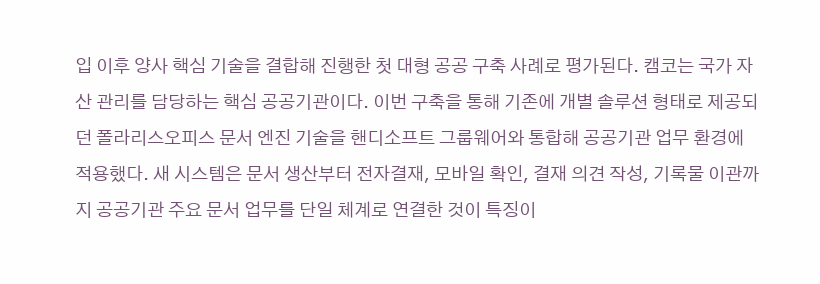입 이후 양사 핵심 기술을 결합해 진행한 첫 대형 공공 구축 사례로 평가된다. 캠코는 국가 자산 관리를 담당하는 핵심 공공기관이다. 이번 구축을 통해 기존에 개별 솔루션 형태로 제공되던 폴라리스오피스 문서 엔진 기술을 핸디소프트 그룹웨어와 통합해 공공기관 업무 환경에 적용했다. 새 시스템은 문서 생산부터 전자결재, 모바일 확인, 결재 의견 작성, 기록물 이관까지 공공기관 주요 문서 업무를 단일 체계로 연결한 것이 특징이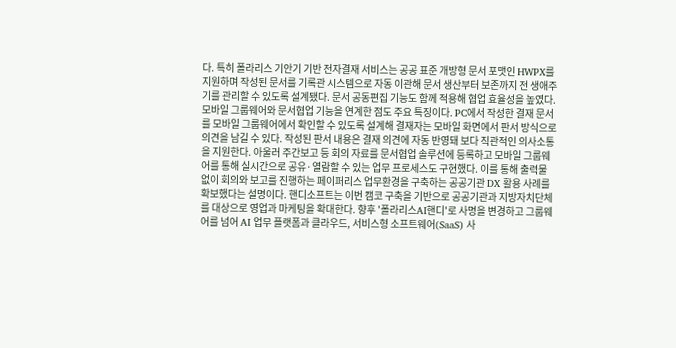다. 특히 폴라리스 기안기 기반 전자결재 서비스는 공공 표준 개방형 문서 포맷인 HWPX를 지원하며 작성된 문서를 기록관 시스템으로 자동 이관해 문서 생산부터 보존까지 전 생애주기를 관리할 수 있도록 설계됐다. 문서 공동편집 기능도 함께 적용해 협업 효율성을 높였다. 모바일 그룹웨어와 문서협업 기능을 연계한 점도 주요 특징이다. PC에서 작성한 결재 문서를 모바일 그룹웨어에서 확인할 수 있도록 설계해 결재자는 모바일 화면에서 판서 방식으로 의견을 남길 수 있다. 작성된 판서 내용은 결재 의견에 자동 반영돼 보다 직관적인 의사소통을 지원한다. 아울러 주간보고 등 회의 자료를 문서협업 솔루션에 등록하고 모바일 그룹웨어를 통해 실시간으로 공유·열람할 수 있는 업무 프로세스도 구현했다. 이를 통해 출력물 없이 회의와 보고를 진행하는 페이퍼리스 업무환경을 구축하는 공공기관 DX 활용 사례를 확보했다는 설명이다. 핸디소프트는 이번 캠코 구축을 기반으로 공공기관과 지방자치단체를 대상으로 영업과 마케팅을 확대한다. 향후 '폴라리스AI핸디'로 사명을 변경하고 그룹웨어를 넘어 AI 업무 플랫폼과 클라우드, 서비스형 소프트웨어(SaaS) 사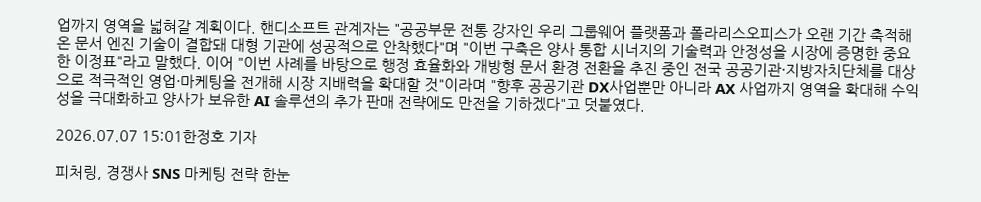업까지 영역을 넓혀갈 계획이다. 핸디소프트 관계자는 "공공부문 전통 강자인 우리 그룹웨어 플랫폼과 폴라리스오피스가 오랜 기간 축적해온 문서 엔진 기술이 결합돼 대형 기관에 성공적으로 안착했다"며 "이번 구축은 양사 통합 시너지의 기술력과 안정성을 시장에 증명한 중요한 이정표"라고 말했다. 이어 "이번 사례를 바탕으로 행정 효율화와 개방형 문서 환경 전환을 추진 중인 전국 공공기관·지방자치단체를 대상으로 적극적인 영업·마케팅을 전개해 시장 지배력을 확대할 것"이라며 "향후 공공기관 DX사업뿐만 아니라 AX 사업까지 영역을 확대해 수익성을 극대화하고 양사가 보유한 AI 솔루션의 추가 판매 전략에도 만전을 기하겠다"고 덧붙였다.

2026.07.07 15:01한정호 기자

피처링, 경쟁사 SNS 마케팅 전략 한눈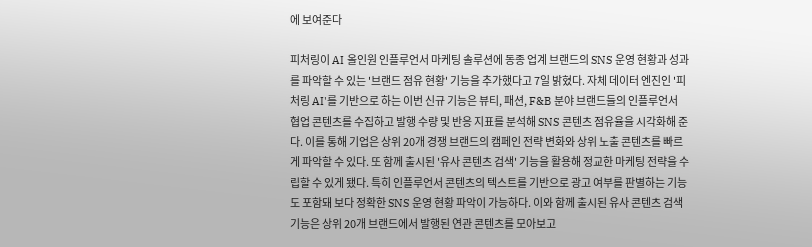에 보여준다

피처링이 AI 올인원 인플루언서 마케팅 솔루션에 동종 업계 브랜드의 SNS 운영 현황과 성과를 파악할 수 있는 '브랜드 점유 현황' 기능을 추가했다고 7일 밝혔다. 자체 데이터 엔진인 '피처링 AI'를 기반으로 하는 이번 신규 기능은 뷰티, 패션, F&B 분야 브랜드들의 인플루언서 협업 콘텐츠를 수집하고 발행 수량 및 반응 지표를 분석해 SNS 콘텐츠 점유율을 시각화해 준다. 이를 통해 기업은 상위 20개 경쟁 브랜드의 캠페인 전략 변화와 상위 노출 콘텐츠를 빠르게 파악할 수 있다. 또 함께 출시된 '유사 콘텐츠 검색' 기능을 활용해 정교한 마케팅 전략을 수립할 수 있게 됐다. 특히 인플루언서 콘텐츠의 텍스트를 기반으로 광고 여부를 판별하는 기능도 포함돼 보다 정확한 SNS 운영 현황 파악이 가능하다. 이와 함께 출시된 유사 콘텐츠 검색 기능은 상위 20개 브랜드에서 발행된 연관 콘텐츠를 모아보고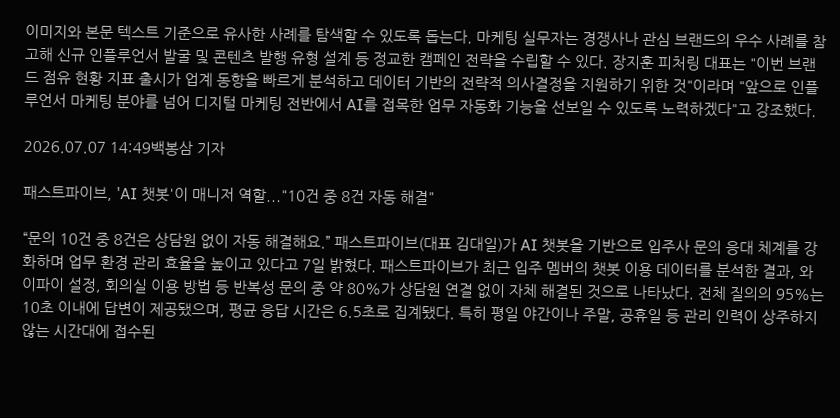이미지와 본문 텍스트 기준으로 유사한 사례를 탐색할 수 있도록 돕는다. 마케팅 실무자는 경쟁사나 관심 브랜드의 우수 사례를 참고해 신규 인플루언서 발굴 및 콘텐츠 발행 유형 설계 등 정교한 캠페인 전략을 수립할 수 있다. 장지훈 피처링 대표는 "이번 브랜드 점유 현황 지표 출시가 업계 동향을 빠르게 분석하고 데이터 기반의 전략적 의사결정을 지원하기 위한 것"이라며 "앞으로 인플루언서 마케팅 분야를 넘어 디지털 마케팅 전반에서 AI를 접목한 업무 자동화 기능을 선보일 수 있도록 노력하겠다"고 강조했다.

2026.07.07 14:49백봉삼 기자

패스트파이브, 'AI 챗봇'이 매니저 역할..."10건 중 8건 자동 해결"

“문의 10건 중 8건은 상담원 없이 자동 해결해요.” 패스트파이브(대표 김대일)가 AI 챗봇을 기반으로 입주사 문의 응대 체계를 강화하며 업무 환경 관리 효율을 높이고 있다고 7일 밝혔다. 패스트파이브가 최근 입주 멤버의 챗봇 이용 데이터를 분석한 결과, 와이파이 설정, 회의실 이용 방법 등 반복성 문의 중 약 80%가 상담원 연결 없이 자체 해결된 것으로 나타났다. 전체 질의의 95%는 10초 이내에 답변이 제공됐으며, 평균 응답 시간은 6.5초로 집계됐다. 특히 평일 야간이나 주말, 공휴일 등 관리 인력이 상주하지 않는 시간대에 접수된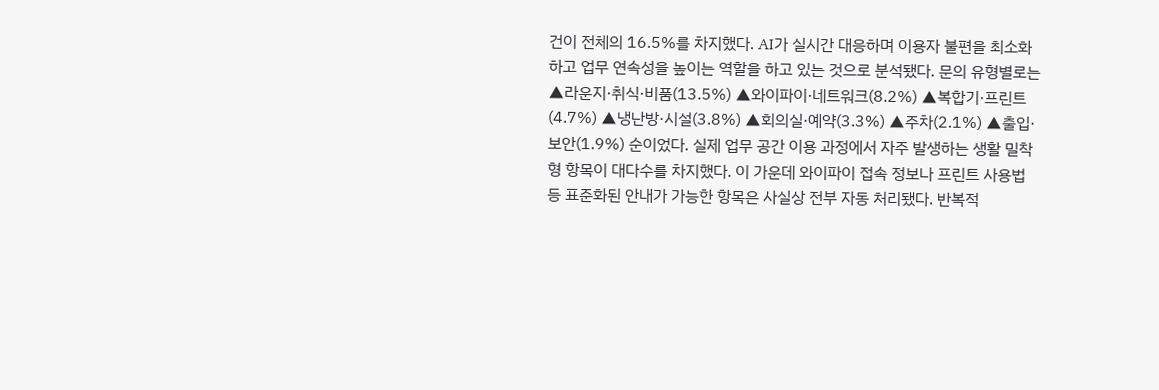건이 전체의 16.5%를 차지했다. AI가 실시간 대응하며 이용자 불편을 최소화하고 업무 연속성을 높이는 역할을 하고 있는 것으로 분석됐다. 문의 유형별로는 ▲라운지·취식·비품(13.5%) ▲와이파이·네트워크(8.2%) ▲복합기·프린트(4.7%) ▲냉난방·시설(3.8%) ▲회의실·예약(3.3%) ▲주차(2.1%) ▲출입·보안(1.9%) 순이었다. 실제 업무 공간 이용 과정에서 자주 발생하는 생활 밀착형 항목이 대다수를 차지했다. 이 가운데 와이파이 접속 정보나 프린트 사용법 등 표준화된 안내가 가능한 항목은 사실상 전부 자동 처리됐다. 반복적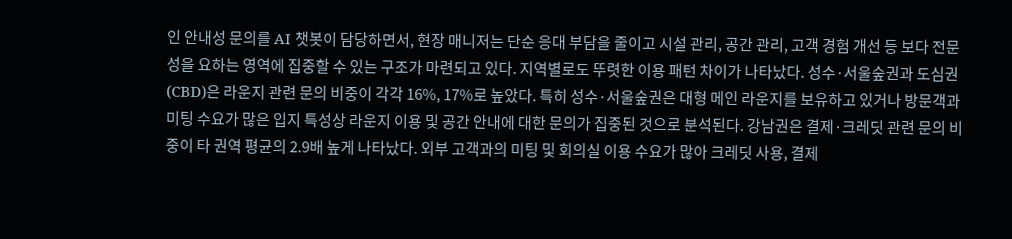인 안내성 문의를 AI 챗봇이 담당하면서, 현장 매니저는 단순 응대 부담을 줄이고 시설 관리, 공간 관리, 고객 경험 개선 등 보다 전문성을 요하는 영역에 집중할 수 있는 구조가 마련되고 있다. 지역별로도 뚜렷한 이용 패턴 차이가 나타났다. 성수·서울숲권과 도심권(CBD)은 라운지 관련 문의 비중이 각각 16%, 17%로 높았다. 특히 성수·서울숲권은 대형 메인 라운지를 보유하고 있거나 방문객과 미팅 수요가 많은 입지 특성상 라운지 이용 및 공간 안내에 대한 문의가 집중된 것으로 분석된다. 강남권은 결제·크레딧 관련 문의 비중이 타 권역 평균의 2.9배 높게 나타났다. 외부 고객과의 미팅 및 회의실 이용 수요가 많아 크레딧 사용, 결제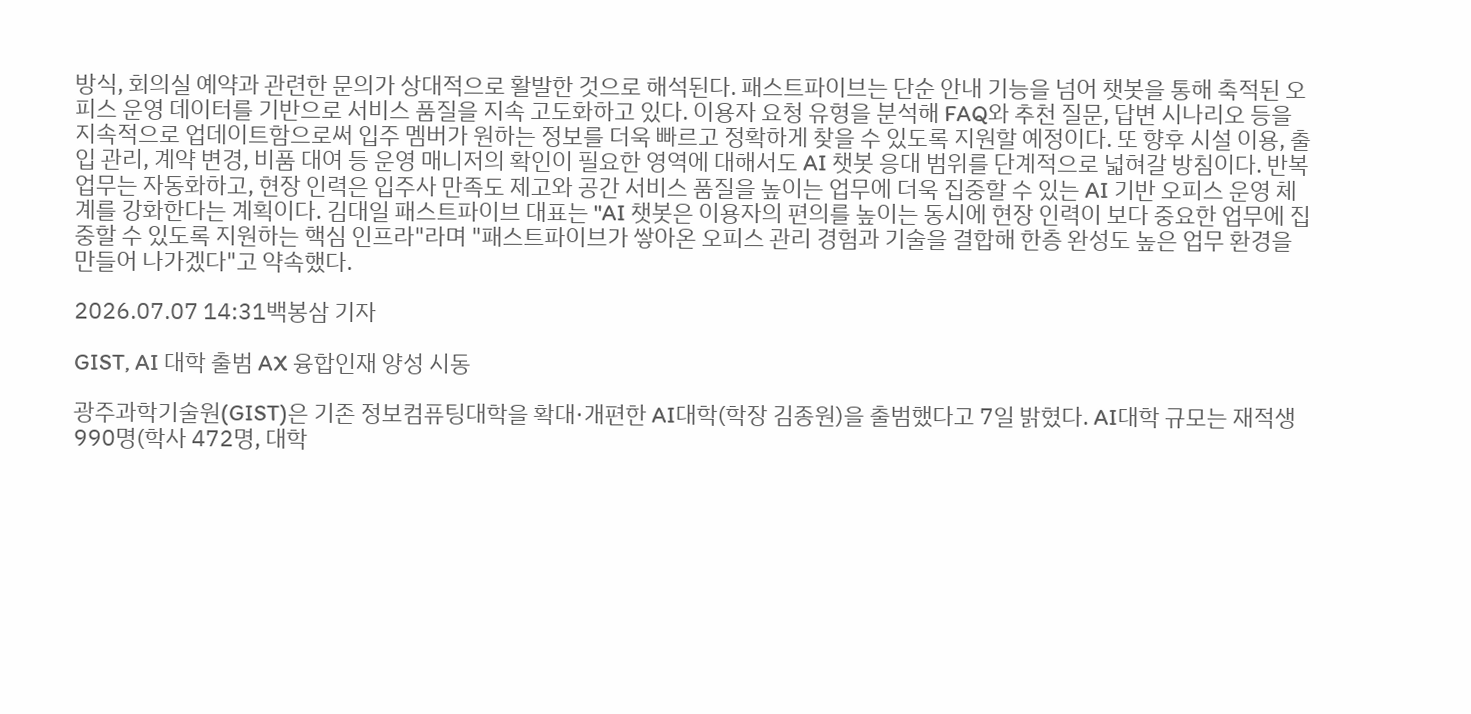방식, 회의실 예약과 관련한 문의가 상대적으로 활발한 것으로 해석된다. 패스트파이브는 단순 안내 기능을 넘어 챗봇을 통해 축적된 오피스 운영 데이터를 기반으로 서비스 품질을 지속 고도화하고 있다. 이용자 요청 유형을 분석해 FAQ와 추천 질문, 답변 시나리오 등을 지속적으로 업데이트함으로써 입주 멤버가 원하는 정보를 더욱 빠르고 정확하게 찾을 수 있도록 지원할 예정이다. 또 향후 시설 이용, 출입 관리, 계약 변경, 비품 대여 등 운영 매니저의 확인이 필요한 영역에 대해서도 AI 챗봇 응대 범위를 단계적으로 넓혀갈 방침이다. 반복 업무는 자동화하고, 현장 인력은 입주사 만족도 제고와 공간 서비스 품질을 높이는 업무에 더욱 집중할 수 있는 AI 기반 오피스 운영 체계를 강화한다는 계획이다. 김대일 패스트파이브 대표는 "AI 챗봇은 이용자의 편의를 높이는 동시에 현장 인력이 보다 중요한 업무에 집중할 수 있도록 지원하는 핵심 인프라"라며 "패스트파이브가 쌓아온 오피스 관리 경험과 기술을 결합해 한층 완성도 높은 업무 환경을 만들어 나가겠다"고 약속했다.

2026.07.07 14:31백봉삼 기자

GIST, AI 대학 출범 AX 융합인재 양성 시동

광주과학기술원(GIST)은 기존 정보컴퓨팅대학을 확대·개편한 AI대학(학장 김종원)을 출범했다고 7일 밝혔다. AI대학 규모는 재적생 990명(학사 472명, 대학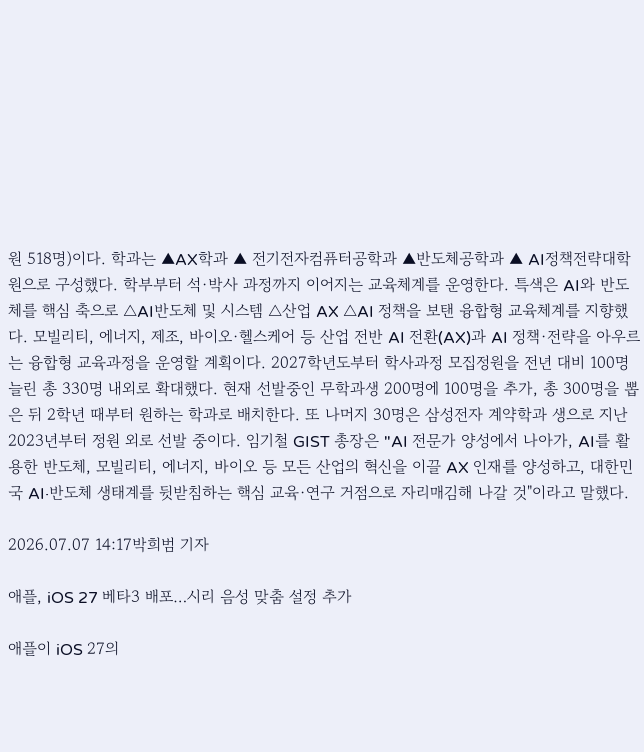원 518명)이다. 학과는 ▲AX학과 ▲ 전기전자컴퓨터공학과 ▲반도체공학과 ▲ AI정책전략대학원으로 구성했다. 학부부터 석·박사 과정까지 이어지는 교육체계를 운영한다. 특색은 AI와 반도체를 핵심 축으로 △AI반도체 및 시스템 △산업 AX △AI 정책을 보탠 융합형 교육체계를 지향했다. 모빌리티, 에너지, 제조, 바이오·헬스케어 등 산업 전반 AI 전환(AX)과 AI 정책·전략을 아우르는 융합형 교육과정을 운영할 계획이다. 2027학년도부터 학사과정 모집정원을 전년 대비 100명 늘린 총 330명 내외로 확대했다. 현재 선발중인 무학과생 200명에 100명을 추가, 총 300명을 뽑은 뒤 2학년 때부터 원하는 학과로 배치한다. 또 나머지 30명은 삼성전자 계약학과 생으로 지난 2023년부터 정원 외로 선발 중이다. 임기철 GIST 총장은 "AI 전문가 양성에서 나아가, AI를 활용한 반도체, 모빌리티, 에너지, 바이오 등 모든 산업의 혁신을 이끌 AX 인재를 양성하고, 대한민국 AI·반도체 생태계를 뒷받침하는 핵심 교육·연구 거점으로 자리매김해 나갈 것"이라고 말했다.

2026.07.07 14:17박희범 기자

애플, iOS 27 베타3 배포…시리 음성 맞춤 설정 추가

애플이 iOS 27의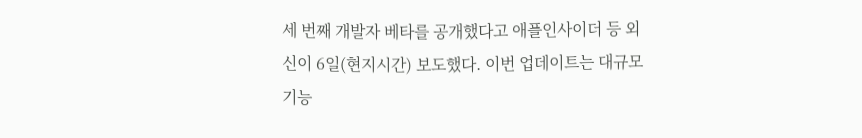세 번째 개발자 베타를 공개했다고 애플인사이더 등 외신이 6일(현지시간) 보도했다. 이번 업데이트는 대규모 기능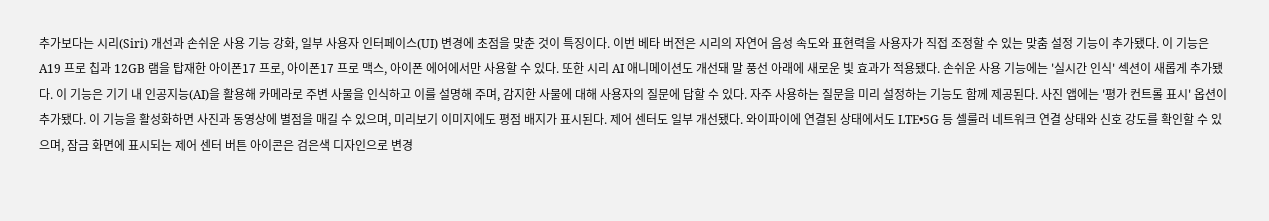추가보다는 시리(Siri) 개선과 손쉬운 사용 기능 강화, 일부 사용자 인터페이스(UI) 변경에 초점을 맞춘 것이 특징이다. 이번 베타 버전은 시리의 자연어 음성 속도와 표현력을 사용자가 직접 조정할 수 있는 맞춤 설정 기능이 추가됐다. 이 기능은 A19 프로 칩과 12GB 램을 탑재한 아이폰17 프로, 아이폰17 프로 맥스, 아이폰 에어에서만 사용할 수 있다. 또한 시리 AI 애니메이션도 개선돼 말 풍선 아래에 새로운 빛 효과가 적용됐다. 손쉬운 사용 기능에는 '실시간 인식' 섹션이 새롭게 추가됐다. 이 기능은 기기 내 인공지능(AI)을 활용해 카메라로 주변 사물을 인식하고 이를 설명해 주며, 감지한 사물에 대해 사용자의 질문에 답할 수 있다. 자주 사용하는 질문을 미리 설정하는 기능도 함께 제공된다. 사진 앱에는 '평가 컨트롤 표시' 옵션이 추가됐다. 이 기능을 활성화하면 사진과 동영상에 별점을 매길 수 있으며, 미리보기 이미지에도 평점 배지가 표시된다. 제어 센터도 일부 개선됐다. 와이파이에 연결된 상태에서도 LTE•5G 등 셀룰러 네트워크 연결 상태와 신호 강도를 확인할 수 있으며, 잠금 화면에 표시되는 제어 센터 버튼 아이콘은 검은색 디자인으로 변경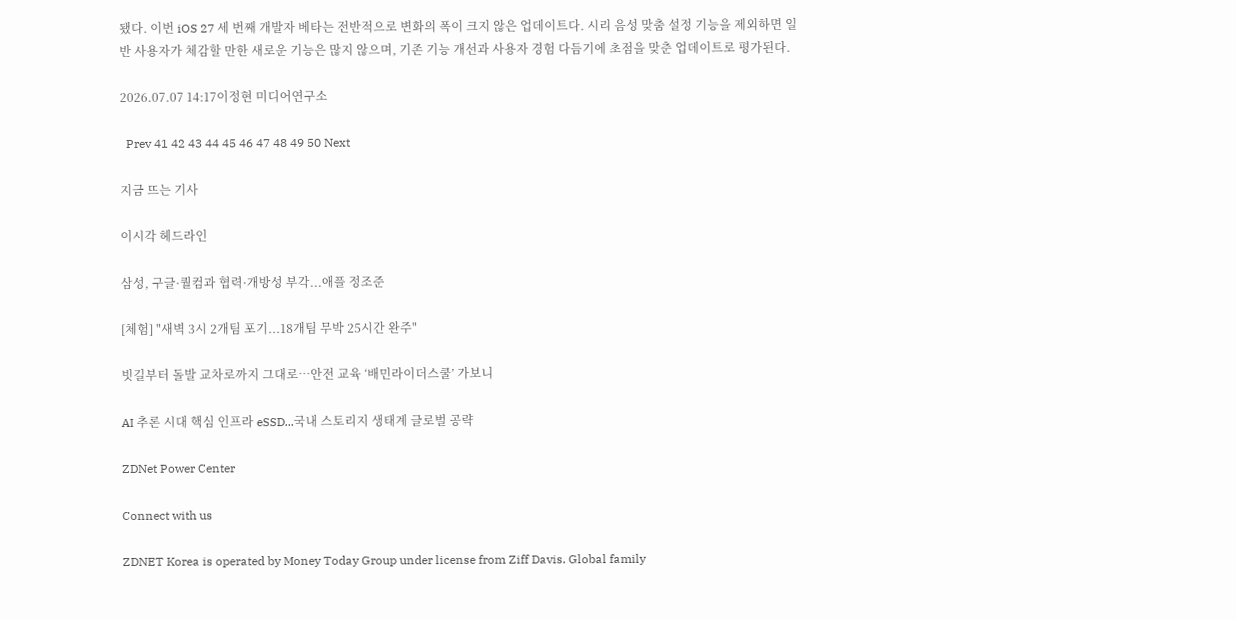됐다. 이번 iOS 27 세 번째 개발자 베타는 전반적으로 변화의 폭이 크지 않은 업데이트다. 시리 음성 맞춤 설정 기능을 제외하면 일반 사용자가 체감할 만한 새로운 기능은 많지 않으며, 기존 기능 개선과 사용자 경험 다듬기에 초점을 맞춘 업데이트로 평가된다.

2026.07.07 14:17이정현 미디어연구소

  Prev 41 42 43 44 45 46 47 48 49 50 Next

지금 뜨는 기사

이시각 헤드라인

삼성, 구글·퀄컴과 협력·개방성 부각...애플 정조준

[체험] "새벽 3시 2개팀 포기...18개팀 무박 25시간 완주"

빗길부터 돌발 교차로까지 그대로…안전 교육 ‘배민라이더스쿨’ 가보니

AI 추론 시대 핵심 인프라 eSSD...국내 스토리지 생태계 글로벌 공략

ZDNet Power Center

Connect with us

ZDNET Korea is operated by Money Today Group under license from Ziff Davis. Global family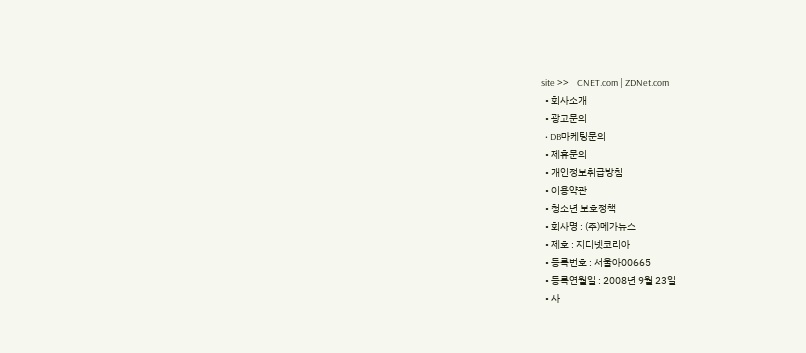site >>    CNET.com | ZDNet.com
  • 회사소개
  • 광고문의
  • DB마케팅문의
  • 제휴문의
  • 개인정보취급방침
  • 이용약관
  • 청소년 보호정책
  • 회사명 : (주)메가뉴스
  • 제호 : 지디넷코리아
  • 등록번호 : 서울아00665
  • 등록연월일 : 2008년 9월 23일
  • 사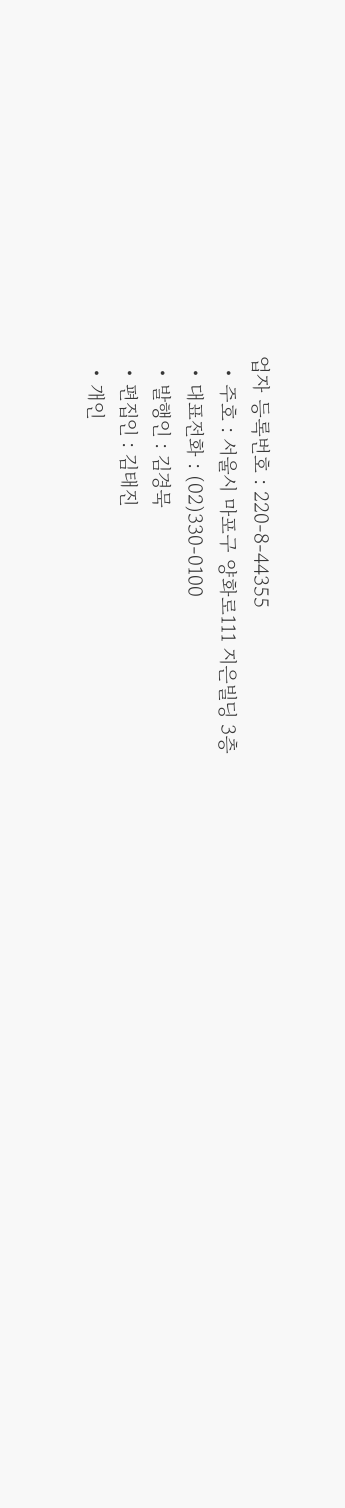업자 등록번호 : 220-8-44355
  • 주호 : 서울시 마포구 양화로111 지은빌딩 3층
  • 대표전화 : (02)330-0100
  • 발행인 : 김경묵
  • 편집인 : 김태진
  • 개인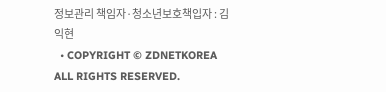정보관리 책임자·청소년보호책입자 : 김익현
  • COPYRIGHT © ZDNETKOREA ALL RIGHTS RESERVED.